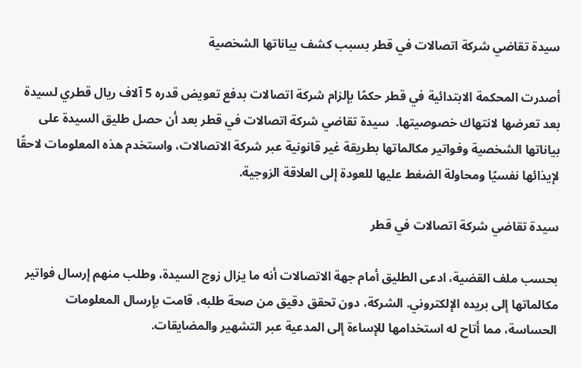سيدة تقاضي شركة اتصالات في قطر بسبب كشف بياناتها الشخصية

أصدرت المحكمة الابتدائية في قطر حكمًا بإلزام شركة اتصالات بدفع تعويض قدره 5 آلاف ريال قطري لسيدة بعد تعرضها لانتهاك خصوصيتها.  سيدة تقاضي شركة اتصالات في قطر بعد أن حصل طليق السيدة على بياناتها الشخصية وفواتير مكالماتها بطريقة غير قانونية عبر شركة الاتصالات، واستخدم هذه المعلومات لاحقًا لإيذائها نفسيًا ومحاولة الضغط عليها للعودة إلى العلاقة الزوجية.

سيدة تقاضي شركة اتصالات في قطر

بحسب ملف القضية، ادعى الطليق أمام جهة الاتصالات أنه ما يزال زوج السيدة، وطلب منهم إرسال فواتير مكالماتها إلى بريده الإلكتروني. الشركة، دون تحقق دقيق من صحة طلبه، قامت بإرسال المعلومات الحساسة، مما أتاح له استخدامها للإساءة إلى المدعية عبر التشهير والمضايقات.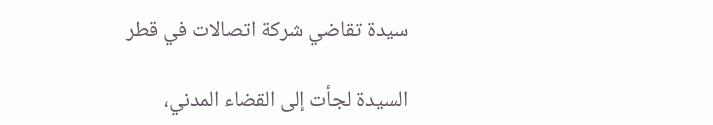سيدة تقاضي شركة اتصالات في قطر

السيدة لجأت إلى القضاء المدني،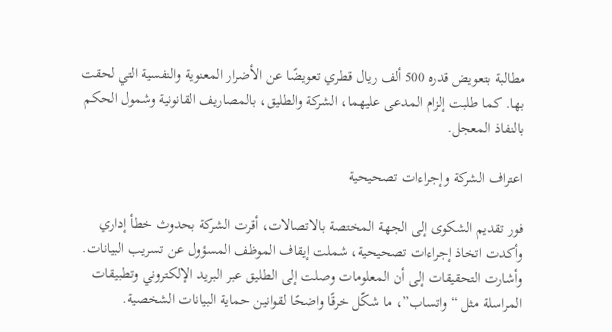مطالبة بتعويض قدره 500 ألف ريال قطري تعويضًا عن الأضرار المعنوية والنفسية التي لحقت بها. كما طلبت إلزام المدعى عليهما، الشركة والطليق، بالمصاريف القانونية وشمول الحكم بالنفاذ المعجل.

اعتراف الشركة وإجراءات تصحيحية

فور تقديم الشكوى إلى الجهة المختصة بالاتصالات، أقرت الشركة بحدوث خطأ إداري وأكدت اتخاذ إجراءات تصحيحية، شملت إيقاف الموظف المسؤول عن تسريب البيانات. وأشارت التحقيقات إلى أن المعلومات وصلت إلى الطليق عبر البريد الإلكتروني وتطبيقات المراسلة مثل “واتساب”، ما شكّل خرقًا واضحًا لقوانين حماية البيانات الشخصية.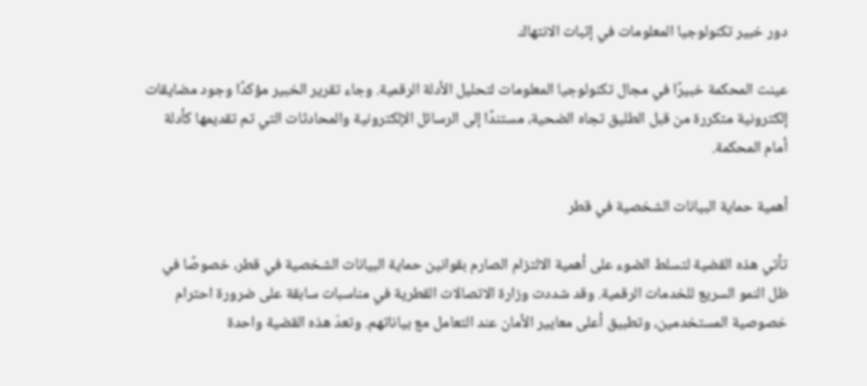دور خبير تكنولوجيا المعلومات في إثبات الانتهاك

عينت المحكمة خبيرًا في مجال تكنولوجيا المعلومات لتحليل الأدلة الرقمية. وجاء تقرير الخبير مؤكدًا وجود مضايقات إلكترونية متكررة من قبل الطليق تجاه الضحية، مستندًا إلى الرسائل الإلكترونية والمحادثات التي تم تقديمها كأدلة أمام المحكمة.

أهمية حماية البيانات الشخصية في قطر

تأتي هذه القضية لتسلط الضوء على أهمية الالتزام الصارم بقوانين حماية البيانات الشخصية في قطر، خصوصًا في ظل النمو السريع للخدمات الرقمية. وقد شددت وزارة الاتصالات القطرية في مناسبات سابقة على ضرورة احترام خصوصية المستخدمين، وتطبيق أعلى معايير الأمان عند التعامل مع بياناتهم. وتعدّ هذه القضية واحدة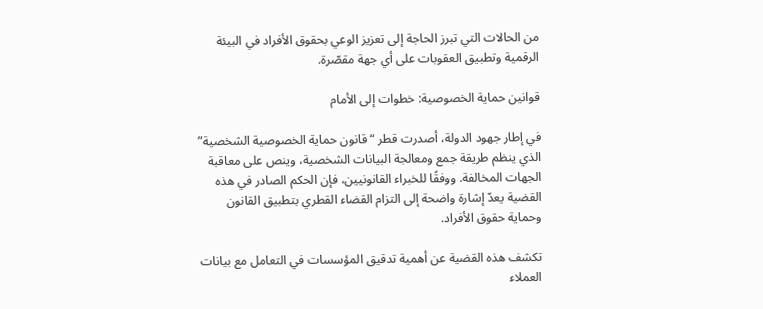من الحالات التي تبرز الحاجة إلى تعزيز الوعي بحقوق الأفراد في البيئة الرقمية وتطبيق العقوبات على أي جهة مقصّرة.

قوانين حماية الخصوصية: خطوات إلى الأمام

في إطار جهود الدولة، أصدرت قطر “قانون حماية الخصوصية الشخصية” الذي ينظم طريقة جمع ومعالجة البيانات الشخصية، وينص على معاقبة الجهات المخالفة. ووفقًا للخبراء القانونيين، فإن الحكم الصادر في هذه القضية يعدّ إشارة واضحة إلى التزام القضاء القطري بتطبيق القانون وحماية حقوق الأفراد.

تكشف هذه القضية عن أهمية تدقيق المؤسسات في التعامل مع بيانات العملاء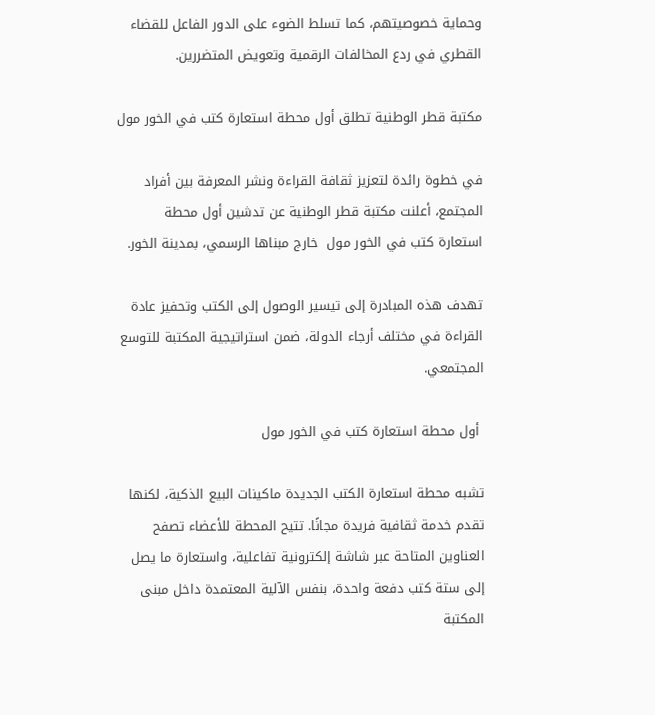وحماية خصوصيتهم، كما تسلط الضوء على الدور الفاعل للقضاء القطري في ردع المخالفات الرقمية وتعويض المتضررين.

مكتبة قطر الوطنية تطلق أول محطة استعارة كتب في الخور مول

في خطوة رائدة لتعزيز ثقافة القراءة ونشر المعرفة بين أفراد المجتمع، أعلنت مكتبة قطر الوطنية عن تدشين أول محطة استعارة كتب في الخور مول  خارج مبناها الرسمي، بمدينة الخور.

تهدف هذه المبادرة إلى تيسير الوصول إلى الكتب وتحفيز عادة القراءة في مختلف أرجاء الدولة، ضمن استراتيجية المكتبة للتوسع المجتمعي.

 أول محطة استعارة كتب في الخور مول

تشبه محطة استعارة الكتب الجديدة ماكينات البيع الذكية، لكنها تقدم خدمة ثقافية فريدة مجانًا. تتيح المحطة للأعضاء تصفح العناوين المتاحة عبر شاشة إلكترونية تفاعلية، واستعارة ما يصل إلى ستة كتب دفعة واحدة، بنفس الآلية المعتمدة داخل مبنى المكتبة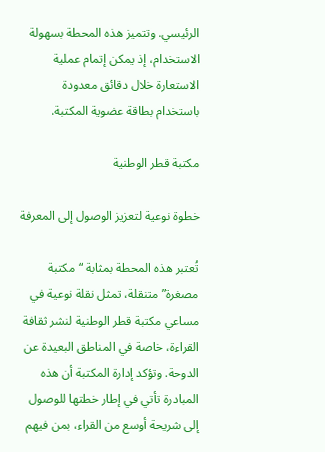الرئيسي. وتتميز هذه المحطة بسهولة الاستخدام، إذ يمكن إتمام عملية الاستعارة خلال دقائق معدودة باستخدام بطاقة عضوية المكتبة.

مكتبة قطر الوطنية

خطوة نوعية لتعزيز الوصول إلى المعرفة

تُعتبر هذه المحطة بمثابة “مكتبة مصغرة” متنقلة، تمثل نقلة نوعية في مساعي مكتبة قطر الوطنية لنشر ثقافة القراءة، خاصة في المناطق البعيدة عن الدوحة. وتؤكد إدارة المكتبة أن هذه المبادرة تأتي في إطار خطتها للوصول إلى شريحة أوسع من القراء، بمن فيهم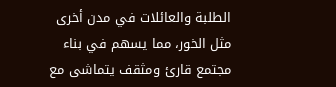الطلبة والعائلات في مدن أخرى مثل الخور، مما يسهم في بناء مجتمع قارئ ومثقف يتماشى مع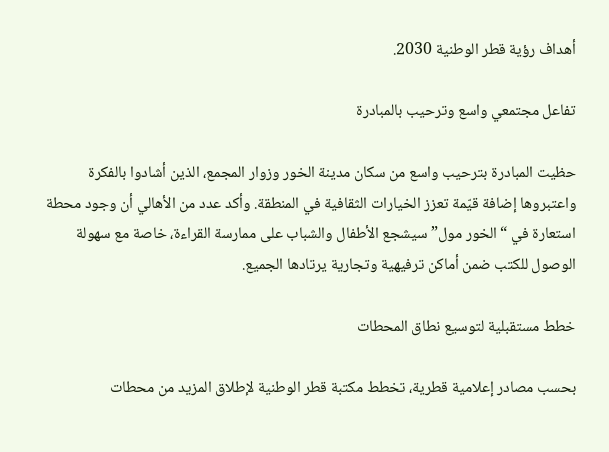أهداف رؤية قطر الوطنية 2030.

تفاعل مجتمعي واسع وترحيب بالمبادرة

حظيت المبادرة بترحيب واسع من سكان مدينة الخور وزوار المجمع، الذين أشادوا بالفكرة واعتبروها إضافة قيّمة تعزز الخيارات الثقافية في المنطقة. وأكد عدد من الأهالي أن وجود محطة استعارة في “الخور مول” سيشجع الأطفال والشباب على ممارسة القراءة، خاصة مع سهولة الوصول للكتب ضمن أماكن ترفيهية وتجارية يرتادها الجميع.

خطط مستقبلية لتوسيع نطاق المحطات

بحسب مصادر إعلامية قطرية، تخطط مكتبة قطر الوطنية لإطلاق المزيد من محطات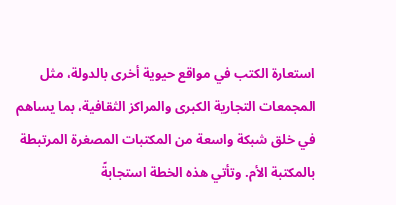استعارة الكتب في مواقع حيوية أخرى بالدولة، مثل المجمعات التجارية الكبرى والمراكز الثقافية، بما يساهم في خلق شبكة واسعة من المكتبات المصغرة المرتبطة بالمكتبة الأم. وتأتي هذه الخطة استجابةً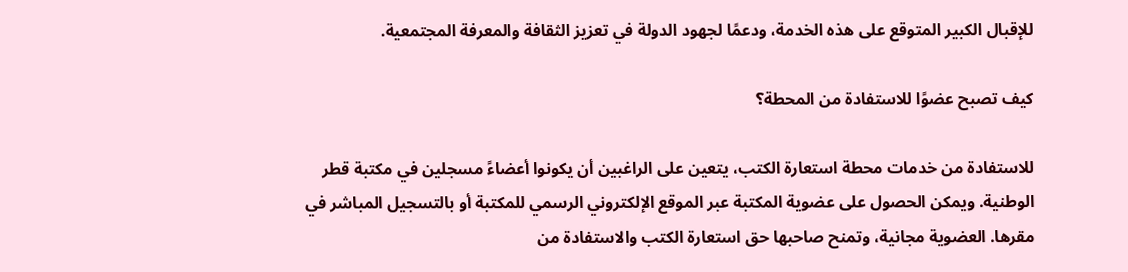للإقبال الكبير المتوقع على هذه الخدمة، ودعمًا لجهود الدولة في تعزيز الثقافة والمعرفة المجتمعية.

كيف تصبح عضوًا للاستفادة من المحطة؟

للاستفادة من خدمات محطة استعارة الكتب، يتعين على الراغبين أن يكونوا أعضاءً مسجلين في مكتبة قطر الوطنية. ويمكن الحصول على عضوية المكتبة عبر الموقع الإلكتروني الرسمي للمكتبة أو بالتسجيل المباشر في مقرها. العضوية مجانية، وتمنح صاحبها حق استعارة الكتب والاستفادة من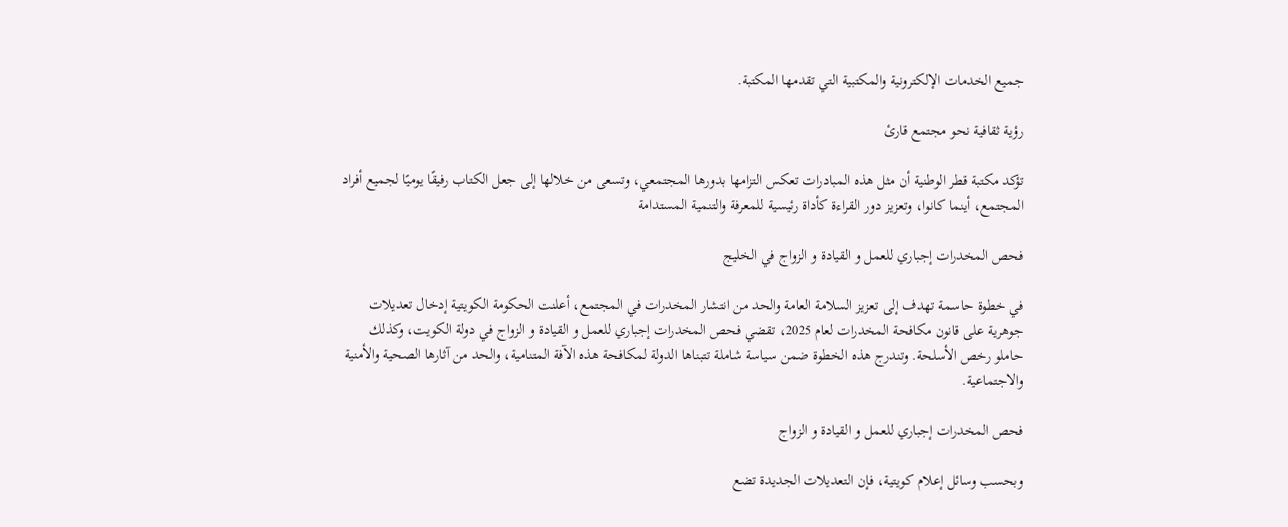جميع الخدمات الإلكترونية والمكتبية التي تقدمها المكتبة.

رؤية ثقافية نحو مجتمع قارئ

تؤكد مكتبة قطر الوطنية أن مثل هذه المبادرات تعكس التزامها بدورها المجتمعي، وتسعى من خلالها إلى جعل الكتاب رفيقًا يوميًا لجميع أفراد المجتمع، أينما كانوا، وتعزيز دور القراءة كأداة رئيسية للمعرفة والتنمية المستدامة

فحص المخدرات إجباري للعمل و القيادة و الزواج في الخليج

في خطوة حاسمة تهدف إلى تعزيز السلامة العامة والحد من انتشار المخدرات في المجتمع، أعلنت الحكومة الكويتية إدخال تعديلات جوهرية على قانون مكافحة المخدرات لعام 2025، تقضي فحص المخدرات إجباري للعمل و القيادة و الزواج في دولة الكويت، وكذلك حاملو رخص الأسلحة. وتندرج هذه الخطوة ضمن سياسة شاملة تتبناها الدولة لمكافحة هذه الآفة المتنامية، والحد من آثارها الصحية والأمنية والاجتماعية.

فحص المخدرات إجباري للعمل و القيادة و الزواج

وبحسب وسائل إعلام كويتية، فإن التعديلات الجديدة تضع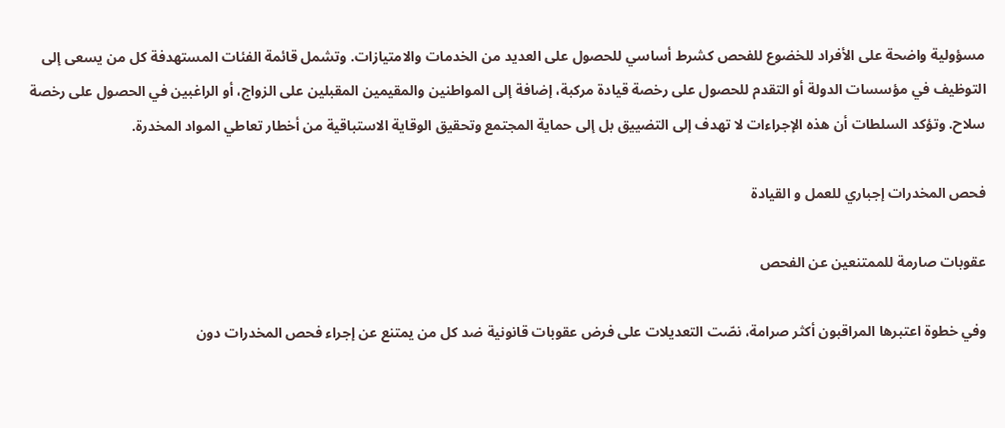مسؤولية واضحة على الأفراد للخضوع للفحص كشرط أساسي للحصول على العديد من الخدمات والامتيازات. وتشمل قائمة الفئات المستهدفة كل من يسعى إلى التوظيف في مؤسسات الدولة أو التقدم للحصول على رخصة قيادة مركبة، إضافة إلى المواطنين والمقيمين المقبلين على الزواج، أو الراغبين في الحصول على رخصة سلاح. وتؤكد السلطات أن هذه الإجراءات لا تهدف إلى التضييق بل إلى حماية المجتمع وتحقيق الوقاية الاستباقية من أخطار تعاطي المواد المخدرة.

فحص المخدرات إجباري للعمل و القيادة

عقوبات صارمة للممتنعين عن الفحص

وفي خطوة اعتبرها المراقبون أكثر صرامة، نصّت التعديلات على فرض عقوبات قانونية ضد كل من يمتنع عن إجراء فحص المخدرات دون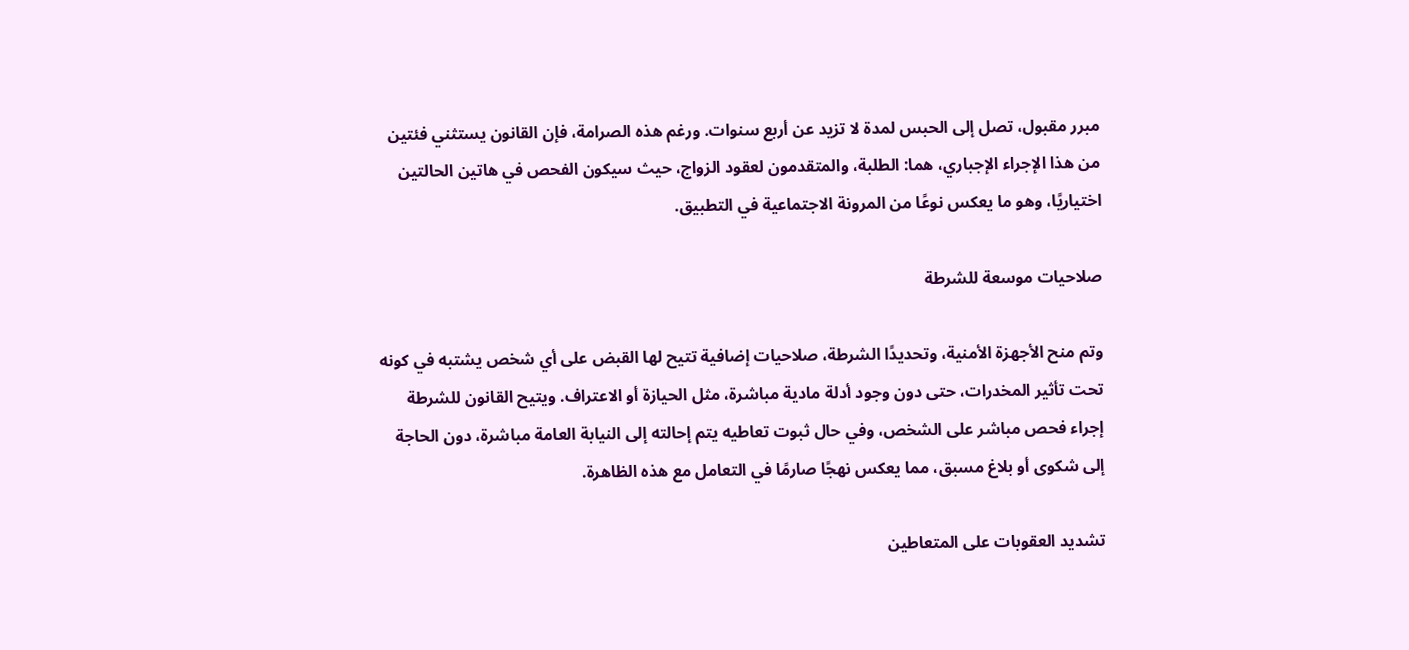مبرر مقبول، تصل إلى الحبس لمدة لا تزيد عن أربع سنوات. ورغم هذه الصرامة، فإن القانون يستثني فئتين من هذا الإجراء الإجباري، هما: الطلبة، والمتقدمون لعقود الزواج، حيث سيكون الفحص في هاتين الحالتين اختياريًا، وهو ما يعكس نوعًا من المرونة الاجتماعية في التطبيق.

صلاحيات موسعة للشرطة

وتم منح الأجهزة الأمنية، وتحديدًا الشرطة، صلاحيات إضافية تتيح لها القبض على أي شخص يشتبه في كونه تحت تأثير المخدرات، حتى دون وجود أدلة مادية مباشرة، مثل الحيازة أو الاعتراف. ويتيح القانون للشرطة إجراء فحص مباشر على الشخص، وفي حال ثبوت تعاطيه يتم إحالته إلى النيابة العامة مباشرة، دون الحاجة إلى شكوى أو بلاغ مسبق، مما يعكس نهجًا صارمًا في التعامل مع هذه الظاهرة.

تشديد العقوبات على المتعاطين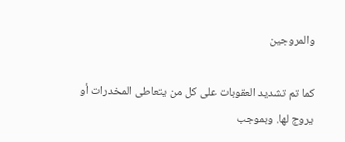والمروجين

كما تم تشديد العقوبات على كل من يتعاطى المخدرات أو يروج لها. وبموجب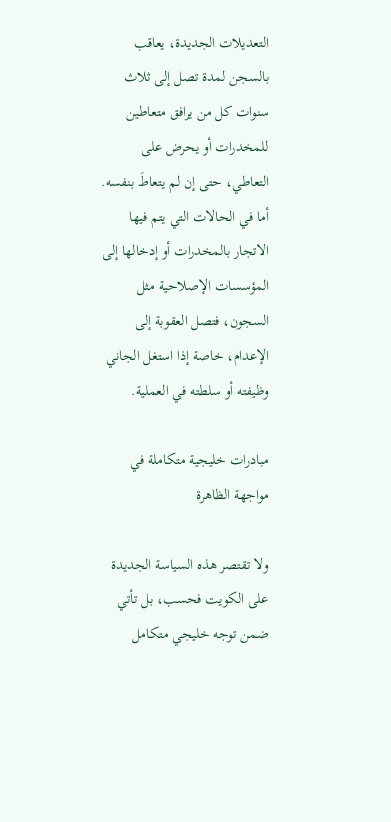التعديلات الجديدة، يعاقب بالسجن لمدة تصل إلى ثلاث سنوات كل من يرافق متعاطين للمخدرات أو يحرض على التعاطي، حتى إن لم يتعاطَ بنفسه. أما في الحالات التي يتم فيها الاتجار بالمخدرات أو إدخالها إلى المؤسسات الإصلاحية مثل السجون، فتصل العقوبة إلى الإعدام، خاصة إذا استغل الجاني وظيفته أو سلطته في العملية.

مبادرات خليجية متكاملة في مواجهة الظاهرة

ولا تقتصر هذه السياسة الجديدة على الكويت فحسب، بل تأتي ضمن توجه خليجي متكامل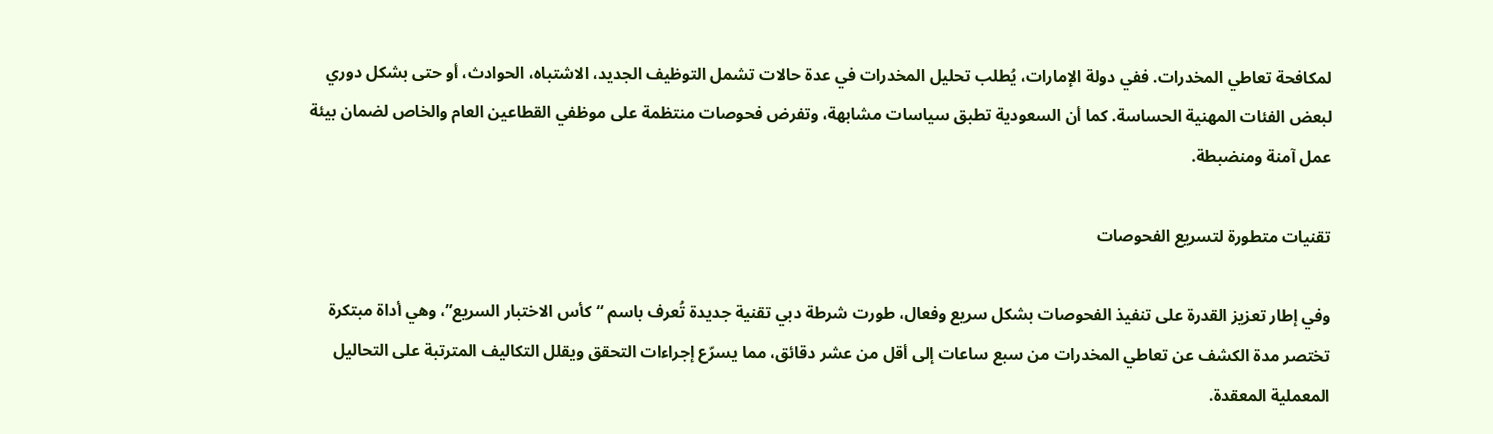لمكافحة تعاطي المخدرات. ففي دولة الإمارات، يُطلب تحليل المخدرات في عدة حالات تشمل التوظيف الجديد، الاشتباه، الحوادث، أو حتى بشكل دوري لبعض الفئات المهنية الحساسة. كما أن السعودية تطبق سياسات مشابهة، وتفرض فحوصات منتظمة على موظفي القطاعين العام والخاص لضمان بيئة عمل آمنة ومنضبطة.

تقنيات متطورة لتسريع الفحوصات

وفي إطار تعزيز القدرة على تنفيذ الفحوصات بشكل سريع وفعال، طورت شرطة دبي تقنية جديدة تُعرف باسم “كأس الاختبار السريع”، وهي أداة مبتكرة تختصر مدة الكشف عن تعاطي المخدرات من سبع ساعات إلى أقل من عشر دقائق، مما يسرّع إجراءات التحقق ويقلل التكاليف المترتبة على التحاليل المعملية المعقدة.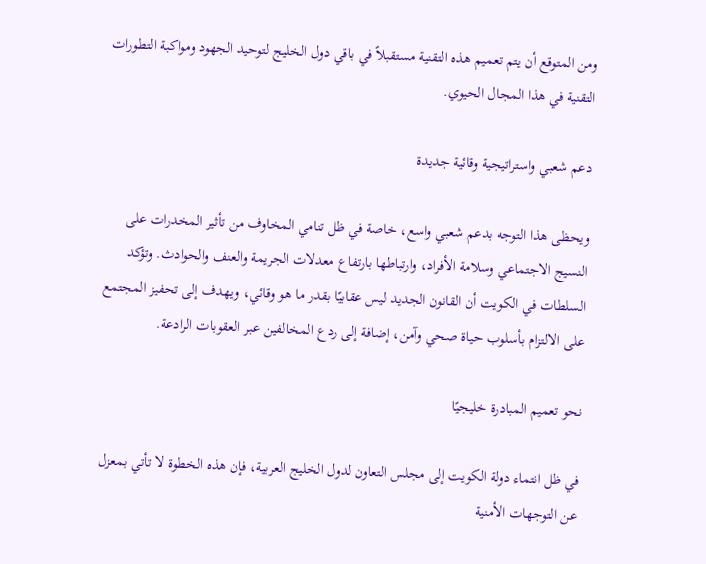ومن المتوقع أن يتم تعميم هذه التقنية مستقبلاً في باقي دول الخليج لتوحيد الجهود ومواكبة التطورات التقنية في هذا المجال الحيوي.

دعم شعبي واستراتيجية وقائية جديدة

ويحظى هذا التوجه بدعم شعبي واسع، خاصة في ظل تنامي المخاوف من تأثير المخدرات على النسيج الاجتماعي وسلامة الأفراد، وارتباطها بارتفاع معدلات الجريمة والعنف والحوادث. وتؤكد السلطات في الكويت أن القانون الجديد ليس عقابيًا بقدر ما هو وقائي، ويهدف إلى تحفيز المجتمع على الالتزام بأسلوب حياة صحي وآمن، إضافة إلى ردع المخالفين عبر العقوبات الرادعة.

نحو تعميم المبادرة خليجيًا

في ظل انتماء دولة الكويت إلى مجلس التعاون لدول الخليج العربية، فإن هذه الخطوة لا تأتي بمعزل عن التوجهات الأمنية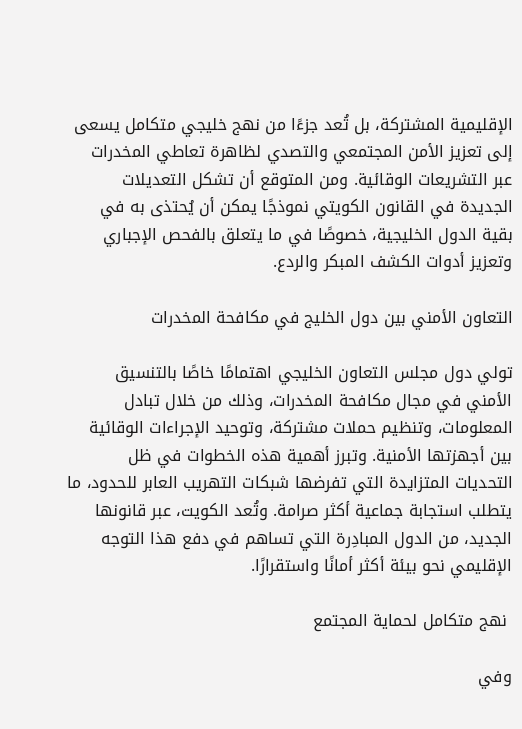الإقليمية المشتركة، بل تُعد جزءًا من نهج خليجي متكامل يسعى إلى تعزيز الأمن المجتمعي والتصدي لظاهرة تعاطي المخدرات عبر التشريعات الوقائية. ومن المتوقع أن تشكل التعديلات الجديدة في القانون الكويتي نموذجًا يمكن أن يُحتذى به في بقية الدول الخليجية، خصوصًا في ما يتعلق بالفحص الإجباري وتعزيز أدوات الكشف المبكر والردع.

التعاون الأمني بين دول الخليج في مكافحة المخدرات

تولي دول مجلس التعاون الخليجي اهتمامًا خاصًا بالتنسيق الأمني في مجال مكافحة المخدرات، وذلك من خلال تبادل المعلومات، وتنظيم حملات مشتركة، وتوحيد الإجراءات الوقائية بين أجهزتها الأمنية. وتبرز أهمية هذه الخطوات في ظل التحديات المتزايدة التي تفرضها شبكات التهريب العابر للحدود، ما يتطلب استجابة جماعية أكثر صرامة. وتُعد الكويت، عبر قانونها الجديد، من الدول المبادِرة التي تساهم في دفع هذا التوجه الإقليمي نحو بيئة أكثر أمانًا واستقرارًا.

 نهج متكامل لحماية المجتمع

وفي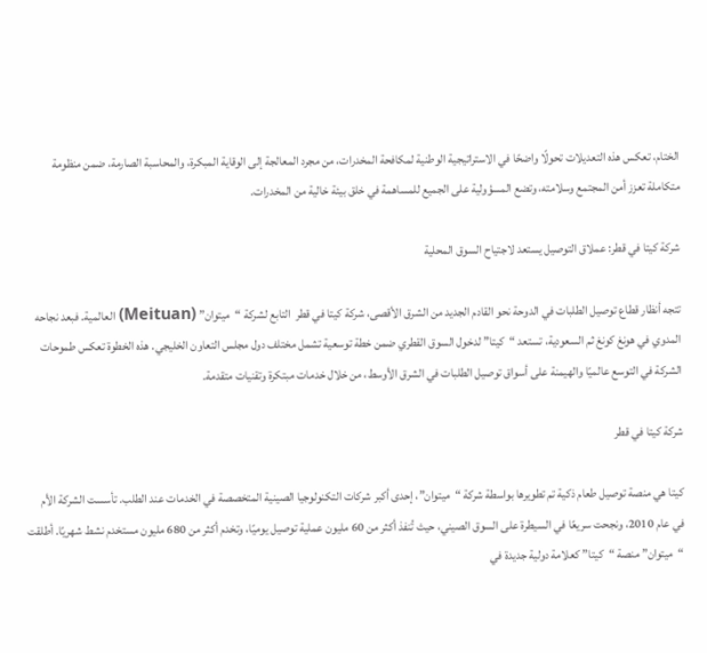الختام، تعكس هذه التعديلات تحولًا واضحًا في الاستراتيجية الوطنية لمكافحة المخدرات، من مجرد المعالجة إلى الوقاية المبكرة، والمحاسبة الصارمة، ضمن منظومة متكاملة تعزز أمن المجتمع وسلامته، وتضع المسؤولية على الجميع للمساهمة في خلق بيئة خالية من المخدرات.

شركة كيتا في قطر: عملاق التوصيل يستعد لاجتياح السوق المحلية

تتجه أنظار قطاع توصيل الطلبات في الدوحة نحو القادم الجديد من الشرق الأقصى، شركة كيتا في قطر  التابع لشركة “ميتوان” (Meituan) العالمية. فبعد نجاحه المدوي في هونغ كونغ ثم السعودية، تستعد “كيتا” لدخول السوق القطري ضمن خطة توسعية تشمل مختلف دول مجلس التعاون الخليجي. هذه الخطوة تعكس طموحات الشركة في التوسع عالميًا والهيمنة على أسواق توصيل الطلبات في الشرق الأوسط، من خلال خدمات مبتكرة وتقنيات متقدمة.

شركة كيتا في قطر

كيتا هي منصة توصيل طعام ذكية تم تطويرها بواسطة شركة “ميتوان”، إحدى أكبر شركات التكنولوجيا الصينية المتخصصة في الخدمات عند الطلب. تأسست الشركة الأم في عام 2010، ونجحت سريعًا في السيطرة على السوق الصيني، حيث تُنفذ أكثر من 60 مليون عملية توصيل يوميًا، وتخدم أكثر من 680 مليون مستخدم نشط شهريًا. أطلقت “ميتوان” منصة “كيتا” كعلامة دولية جديدة في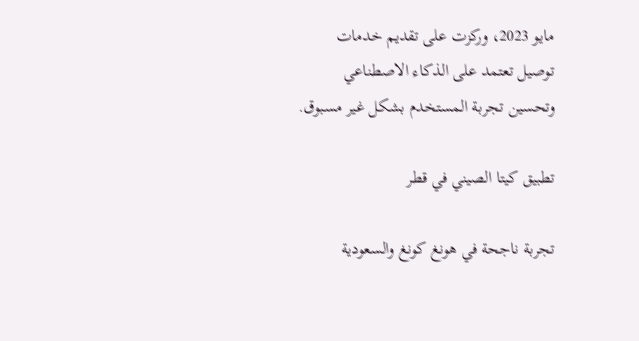مايو 2023، وركزت على تقديم خدمات توصيل تعتمد على الذكاء الاصطناعي وتحسين تجربة المستخدم بشكل غير مسبوق.

تطبيق كيتا الصيني في قطر

تجربة ناجحة في هونغ كونغ والسعودية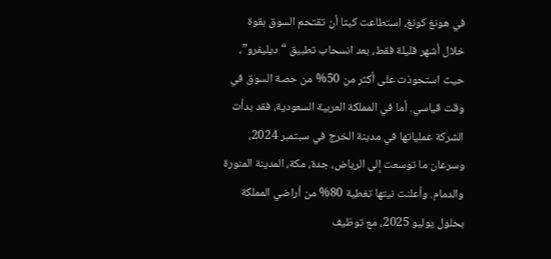في هونغ كونغ، استطاعت كيتا أن تقتحم السوق بقوة خلال أشهر قليلة فقط، بعد انسحاب تطبيق “ديليفرو”، حيث استحوذت على أكثر من 50% من حصة السوق في وقت قياسي. أما في المملكة العربية السعودية، فقد بدأت الشركة عملياتها في مدينة الخرج في سبتمبر 2024، وسرعان ما توسعت إلى الرياض، جدة، مكة، المدينة المنورة والدمام. وأعلنت نيتها تغطية 80% من أراضي المملكة بحلول يوليو 2025، مع توظيف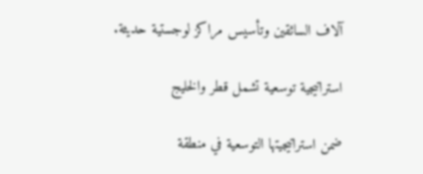آلاف السائقين وتأسيس مراكز لوجستية حديثة.

استراتيجية توسعية تشمل قطر والخليج

ضمن استراتيجيتها التوسعية في منطقة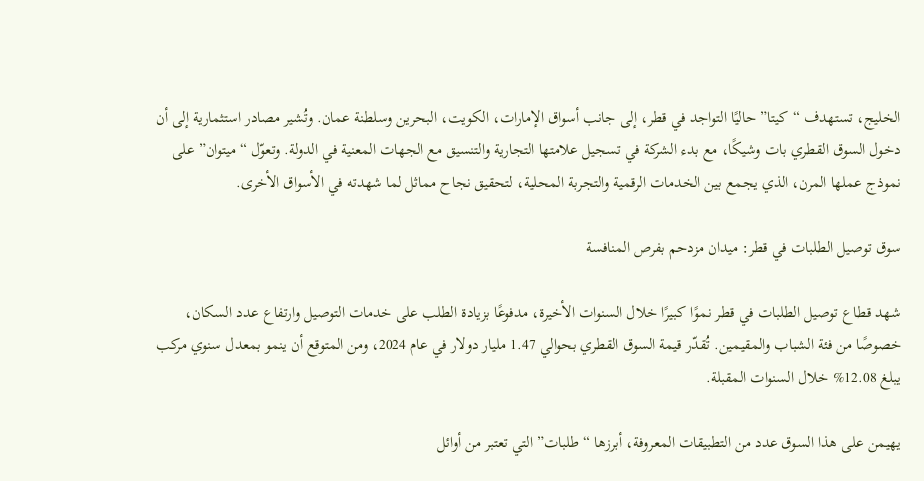الخليج، تستهدف “كيتا” حاليًا التواجد في قطر، إلى جانب أسواق الإمارات، الكويت، البحرين وسلطنة عمان. وتُشير مصادر استثمارية إلى أن دخول السوق القطري بات وشيكًا، مع بدء الشركة في تسجيل علامتها التجارية والتنسيق مع الجهات المعنية في الدولة. وتعوّل “ميتوان” على نموذج عملها المرن، الذي يجمع بين الخدمات الرقمية والتجربة المحلية، لتحقيق نجاح مماثل لما شهدته في الأسواق الأخرى.

سوق توصيل الطلبات في قطر: ميدان مزدحم بفرص المنافسة

شهد قطاع توصيل الطلبات في قطر نموًا كبيرًا خلال السنوات الأخيرة، مدفوعًا بزيادة الطلب على خدمات التوصيل وارتفاع عدد السكان، خصوصًا من فئة الشباب والمقيمين. تُقدّر قيمة السوق القطري بحوالي 1.47 مليار دولار في عام 2024، ومن المتوقع أن ينمو بمعدل سنوي مركب يبلغ 12.08% خلال السنوات المقبلة.

يهيمن على هذا السوق عدد من التطبيقات المعروفة، أبرزها “طلبات” التي تعتبر من أوائل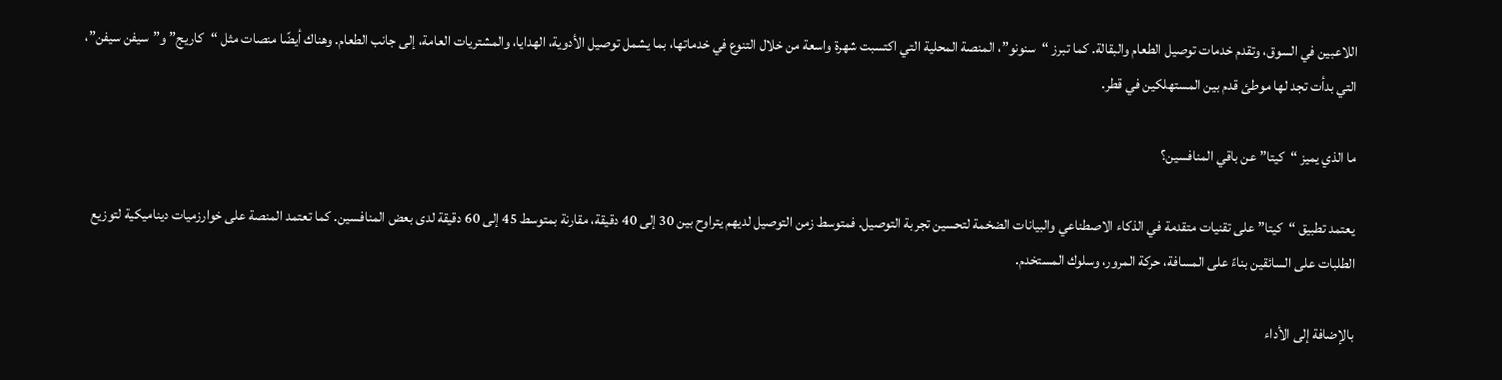اللاعبين في السوق، وتقدم خدمات توصيل الطعام والبقالة. كما تبرز “سنونو”، المنصة المحلية التي اكتسبت شهرة واسعة من خلال التنوع في خدماتها، بما يشمل توصيل الأدوية، الهدايا، والمشتريات العامة، إلى جانب الطعام. وهناك أيضًا منصات مثل “كاريج” و”سيفن سيفن”، التي بدأت تجد لها موطئ قدم بين المستهلكين في قطر.

ما الذي يميز “كيتا” عن باقي المنافسين؟

يعتمد تطبيق “كيتا” على تقنيات متقدمة في الذكاء الاصطناعي والبيانات الضخمة لتحسين تجربة التوصيل. فمتوسط زمن التوصيل لديهم يتراوح بين 30 إلى 40 دقيقة، مقارنة بمتوسط 45 إلى 60 دقيقة لدى بعض المنافسين. كما تعتمد المنصة على خوارزميات ديناميكية لتوزيع الطلبات على السائقين بناءً على المسافة، حركة المرور، وسلوك المستخدم.

بالإضافة إلى الأداء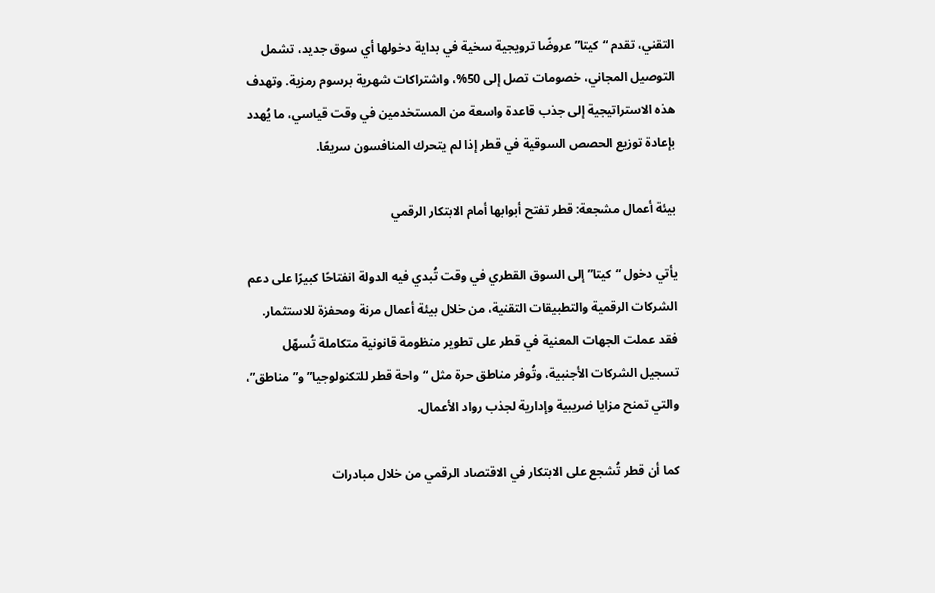التقني، تقدم “كيتا” عروضًا ترويجية سخية في بداية دخولها أي سوق جديد، تشمل التوصيل المجاني، خصومات تصل إلى 50%، واشتراكات شهرية برسوم رمزية. وتهدف هذه الاستراتيجية إلى جذب قاعدة واسعة من المستخدمين في وقت قياسي، ما يُهدد بإعادة توزيع الحصص السوقية في قطر إذا لم يتحرك المنافسون سريعًا.

بيئة أعمال مشجعة: قطر تفتح أبوابها أمام الابتكار الرقمي

يأتي دخول “كيتا” إلى السوق القطري في وقت تُبدي فيه الدولة انفتاحًا كبيرًا على دعم الشركات الرقمية والتطبيقات التقنية، من خلال بيئة أعمال مرنة ومحفزة للاستثمار. فقد عملت الجهات المعنية في قطر على تطوير منظومة قانونية متكاملة تُسهّل تسجيل الشركات الأجنبية، وتُوفر مناطق حرة مثل “واحة قطر للتكنولوجيا” و”مناطق”، والتي تمنح مزايا ضريبية وإدارية لجذب رواد الأعمال.

كما أن قطر تُشجع على الابتكار في الاقتصاد الرقمي من خلال مبادرات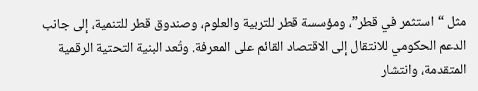مثل “استثمر في قطر”، ومؤسسة قطر للتربية والعلوم، وصندوق قطر للتنمية، إلى جانب الدعم الحكومي للانتقال إلى الاقتصاد القائم على المعرفة. وتُعد البنية التحتية الرقمية المتقدمة، وانتشار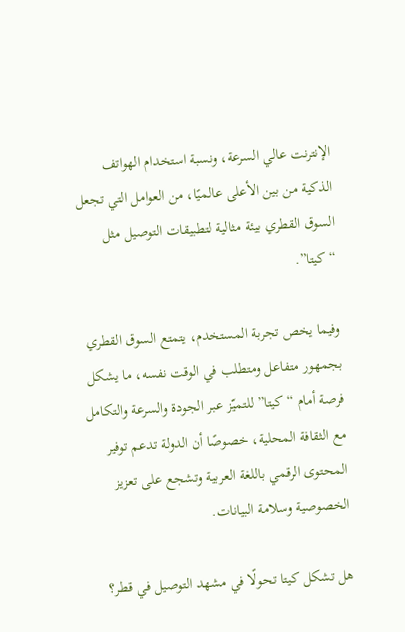الإنترنت عالي السرعة، ونسبة استخدام الهواتف الذكية من بين الأعلى عالميًا، من العوامل التي تجعل السوق القطري بيئة مثالية لتطبيقات التوصيل مثل “كيتا”.

وفيما يخص تجربة المستخدم، يتمتع السوق القطري بجمهور متفاعل ومتطلب في الوقت نفسه، ما يشكل فرصة أمام “كيتا” للتميّز عبر الجودة والسرعة والتكامل مع الثقافة المحلية، خصوصًا أن الدولة تدعم توفير المحتوى الرقمي باللغة العربية وتشجع على تعزيز الخصوصية وسلامة البيانات.

هل تشكل كيتا تحولًا في مشهد التوصيل في قطر؟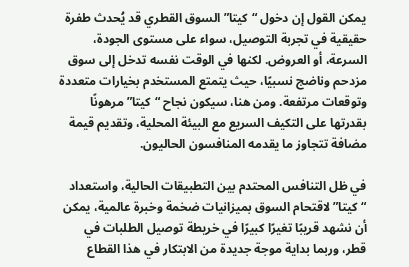يمكن القول إن دخول “كيتا” السوق القطري قد يُحدث طفرة حقيقية في تجربة التوصيل، سواء على مستوى الجودة، السرعة، أو العروض. لكنها في الوقت نفسه تدخل إلى سوق مزدحم وناضج نسبيًا، حيث يتمتع المستخدم بخيارات متعددة وتوقعات مرتفعة. ومن هنا، سيكون نجاح “كيتا” مرهونًا بقدرتها على التكيف السريع مع البيئة المحلية، وتقديم قيمة مضافة تتجاوز ما يقدمه المنافسون الحاليون.

في ظل التنافس المحتدم بين التطبيقات الحالية، واستعداد “كيتا” لاقتحام السوق بميزانيات ضخمة وخبرة عالمية، يمكن أن نشهد قريبًا تغيرًا كبيرًا في خريطة توصيل الطلبات في قطر، وربما بداية موجة جديدة من الابتكار في هذا القطاع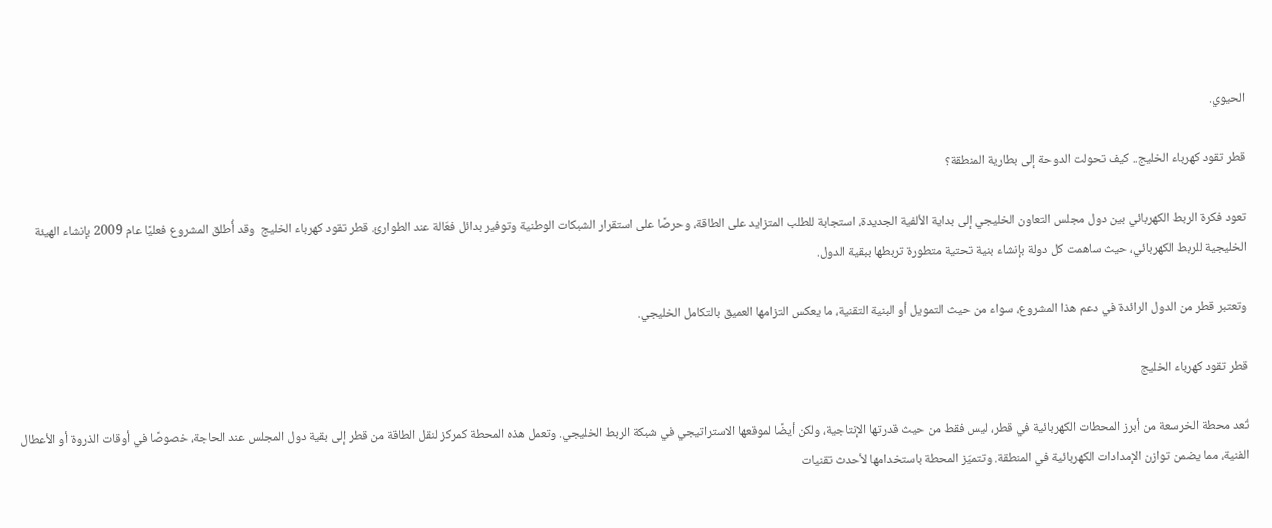الحيوي.

قطر تقود كهرباء الخليج.. كيف تحولت الدوحة إلى بطارية المنطقة؟

تعود فكرة الربط الكهربائي بين دول مجلس التعاون الخليجي إلى بداية الألفية الجديدة، استجابة للطلب المتزايد على الطاقة، وحرصًا على استقرار الشبكات الوطنية وتوفير بدائل فعّالة عند الطوارئ. قطر تقود كهرباء الخليج  وقد أُطلق المشروع فعليًا عام 2009 بإنشاء الهيئة الخليجية للربط الكهربائي، حيث ساهمت كل دولة بإنشاء بنية تحتية متطورة تربطها ببقية الدول.

وتعتبر قطر من الدول الرائدة في دعم هذا المشروع، سواء من حيث التمويل أو البنية التقنية، ما يعكس التزامها العميق بالتكامل الخليجي.

قطر تقود كهرباء الخليج

تُعد محطة الخرسعة من أبرز المحطات الكهربائية في قطر، ليس فقط من حيث قدرتها الإنتاجية، ولكن أيضًا لموقعها الاستراتيجي في شبكة الربط الخليجي. وتعمل هذه المحطة كمركز لنقل الطاقة من قطر إلى بقية دول المجلس عند الحاجة، خصوصًا في أوقات الذروة أو الأعطال الفنية، مما يضمن توازن الإمدادات الكهربائية في المنطقة. وتتميّز المحطة باستخدامها لأحدث تقنيات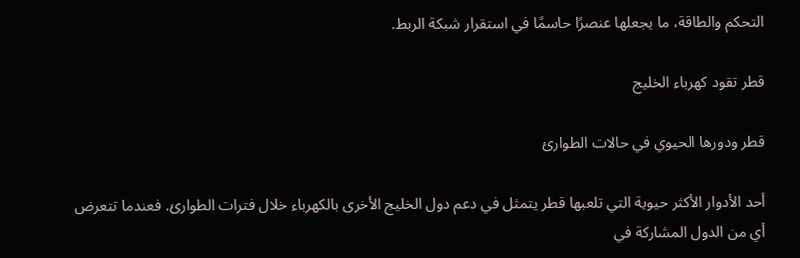التحكم والطاقة، ما يجعلها عنصرًا حاسمًا في استقرار شبكة الربط.

قطر تقود كهرباء الخليج

قطر ودورها الحيوي في حالات الطوارئ

أحد الأدوار الأكثر حيوية التي تلعبها قطر يتمثل في دعم دول الخليج الأخرى بالكهرباء خلال فترات الطوارئ. فعندما تتعرض أي من الدول المشاركة في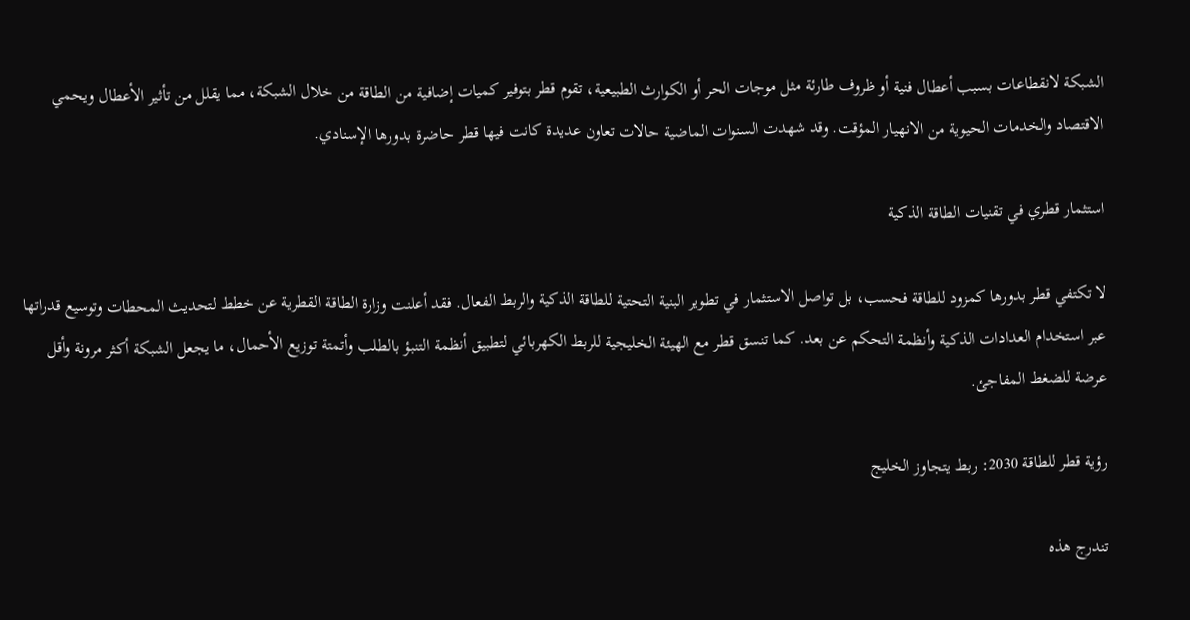الشبكة لانقطاعات بسبب أعطال فنية أو ظروف طارئة مثل موجات الحر أو الكوارث الطبيعية، تقوم قطر بتوفير كميات إضافية من الطاقة من خلال الشبكة، مما يقلل من تأثير الأعطال ويحمي الاقتصاد والخدمات الحيوية من الانهيار المؤقت. وقد شهدت السنوات الماضية حالات تعاون عديدة كانت فيها قطر حاضرة بدورها الإسنادي.

استثمار قطري في تقنيات الطاقة الذكية

لا تكتفي قطر بدورها كمزود للطاقة فحسب، بل تواصل الاستثمار في تطوير البنية التحتية للطاقة الذكية والربط الفعال. فقد أعلنت وزارة الطاقة القطرية عن خطط لتحديث المحطات وتوسيع قدراتها عبر استخدام العدادات الذكية وأنظمة التحكم عن بعد. كما تنسق قطر مع الهيئة الخليجية للربط الكهربائي لتطبيق أنظمة التنبؤ بالطلب وأتمتة توزيع الأحمال، ما يجعل الشبكة أكثر مرونة وأقل عرضة للضغط المفاجئ.

رؤية قطر للطاقة 2030: ربط يتجاوز الخليج

تندرج هذه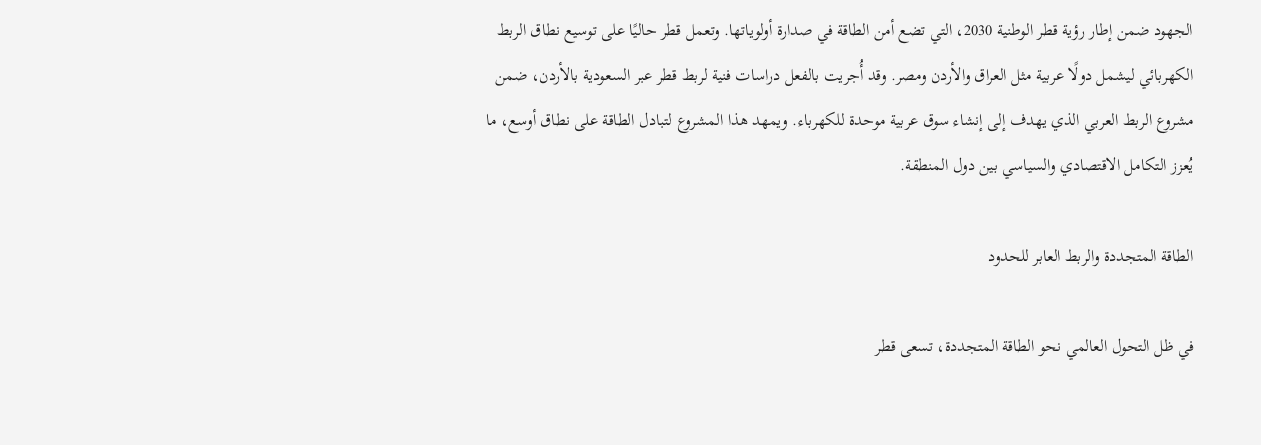الجهود ضمن إطار رؤية قطر الوطنية 2030، التي تضع أمن الطاقة في صدارة أولوياتها. وتعمل قطر حاليًا على توسيع نطاق الربط الكهربائي ليشمل دولًا عربية مثل العراق والأردن ومصر. وقد أُجريت بالفعل دراسات فنية لربط قطر عبر السعودية بالأردن، ضمن مشروع الربط العربي الذي يهدف إلى إنشاء سوق عربية موحدة للكهرباء. ويمهد هذا المشروع لتبادل الطاقة على نطاق أوسع، ما يُعزز التكامل الاقتصادي والسياسي بين دول المنطقة.

الطاقة المتجددة والربط العابر للحدود

في ظل التحول العالمي نحو الطاقة المتجددة، تسعى قطر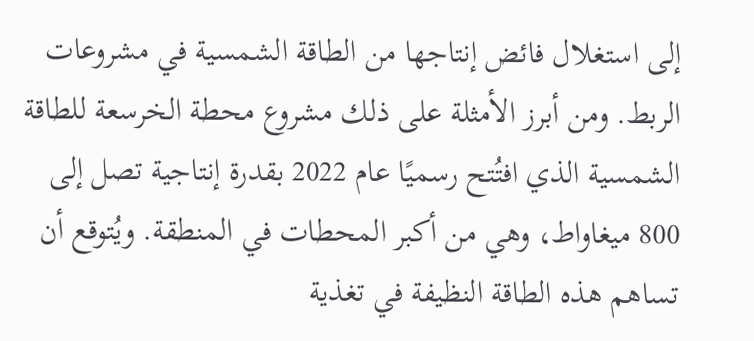إلى استغلال فائض إنتاجها من الطاقة الشمسية في مشروعات الربط. ومن أبرز الأمثلة على ذلك مشروع محطة الخرسعة للطاقة الشمسية الذي افتُتح رسميًا عام 2022 بقدرة إنتاجية تصل إلى 800 ميغاواط، وهي من أكبر المحطات في المنطقة. ويُتوقع أن تساهم هذه الطاقة النظيفة في تغذية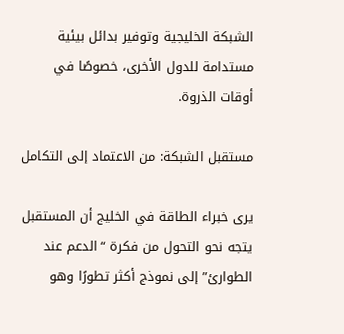الشبكة الخليجية وتوفير بدائل بيئية مستدامة للدول الأخرى، خصوصًا في أوقات الذروة.

مستقبل الشبكة: من الاعتماد إلى التكامل

يرى خبراء الطاقة في الخليج أن المستقبل يتجه نحو التحول من فكرة “الدعم عند الطوارئ” إلى نموذج أكثر تطورًا وهو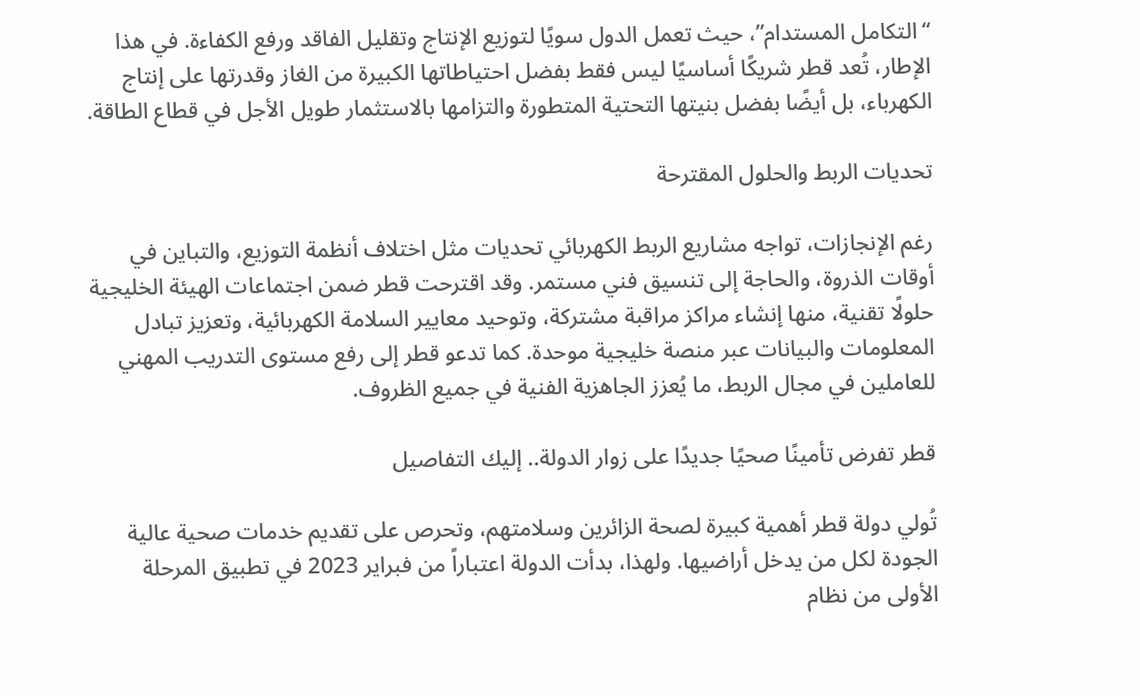“التكامل المستدام”، حيث تعمل الدول سويًا لتوزيع الإنتاج وتقليل الفاقد ورفع الكفاءة. في هذا الإطار، تُعد قطر شريكًا أساسيًا ليس فقط بفضل احتياطاتها الكبيرة من الغاز وقدرتها على إنتاج الكهرباء، بل أيضًا بفضل بنيتها التحتية المتطورة والتزامها بالاستثمار طويل الأجل في قطاع الطاقة.

تحديات الربط والحلول المقترحة

رغم الإنجازات، تواجه مشاريع الربط الكهربائي تحديات مثل اختلاف أنظمة التوزيع، والتباين في أوقات الذروة، والحاجة إلى تنسيق فني مستمر. وقد اقترحت قطر ضمن اجتماعات الهيئة الخليجية حلولًا تقنية، منها إنشاء مراكز مراقبة مشتركة، وتوحيد معايير السلامة الكهربائية، وتعزيز تبادل المعلومات والبيانات عبر منصة خليجية موحدة. كما تدعو قطر إلى رفع مستوى التدريب المهني للعاملين في مجال الربط، ما يُعزز الجاهزية الفنية في جميع الظروف.

قطر تفرض تأمينًا صحيًا جديدًا على زوار الدولة.. إليك التفاصيل

تُولي دولة قطر أهمية كبيرة لصحة الزائرين وسلامتهم، وتحرص على تقديم خدمات صحية عالية الجودة لكل من يدخل أراضيها. ولهذا، بدأت الدولة اعتباراً من فبراير 2023 في تطبيق المرحلة الأولى من نظام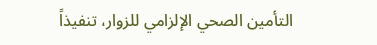التأمين الصحي الإلزامي للزوار، تنفيذاً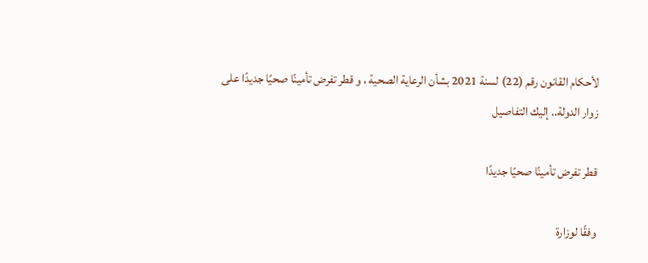لأحكام القانون رقم (22) لسنة 2021 بشأن الرعاية الصحية ، و قطر تفرض تأمينًا صحيًا جديدًا على زوار الدولة.. إليك التفاصيل

قطر تفرض تأمينًا صحيًا جديدًا

وفقًا لوزارة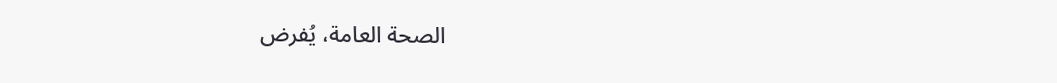الصحة العامة، يُفرض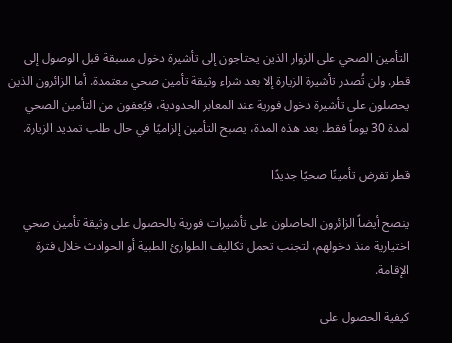التأمين الصحي على الزوار الذين يحتاجون إلى تأشيرة دخول مسبقة قبل الوصول إلى قطر. ولن تُصدر تأشيرة الزيارة إلا بعد شراء وثيقة تأمين صحي معتمدة. أما الزائرون الذين يحصلون على تأشيرة دخول فورية عند المعابر الحدودية، فيُعفون من التأمين الصحي لمدة 30 يوماً فقط. بعد هذه المدة، يصبح التأمين إلزاميًا في حال طلب تمديد الزيارة.

قطر تفرض تأمينًا صحيًا جديدًا

ينصح أيضاً الزائرون الحاصلون على تأشيرات فورية بالحصول على وثيقة تأمين صحي اختيارية منذ دخولهم، لتجنب تحمل تكاليف الطوارئ الطبية أو الحوادث خلال فترة الإقامة.

كيفية الحصول على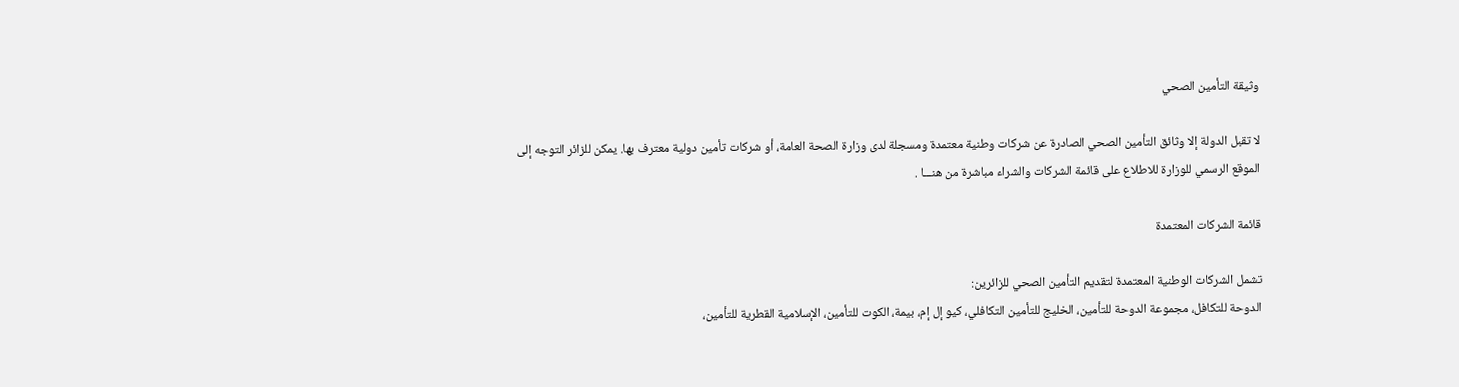وثيقة التأمين الصحي

لا تقبل الدولة إلا وثائق التأمين الصحي الصادرة عن شركات وطنية معتمدة ومسجلة لدى وزارة الصحة العامة، أو شركات تأمين دولية معترف بها. يمكن للزائر التوجه إلى الموقع الرسمي للوزارة للاطلاع على قائمة الشركات والشراء مباشرة من هنـــا .

قائمة الشركات المعتمدة

تشمل الشركات الوطنية المعتمدة لتقديم التأمين الصحي للزائرين:
الدوحة للتكافل، مجموعة الدوحة للتأمين، الخليج للتأمين التكافلي، كيو إل إم، بيمة، الكوت للتأمين، الإسلامية القطرية للتأمين،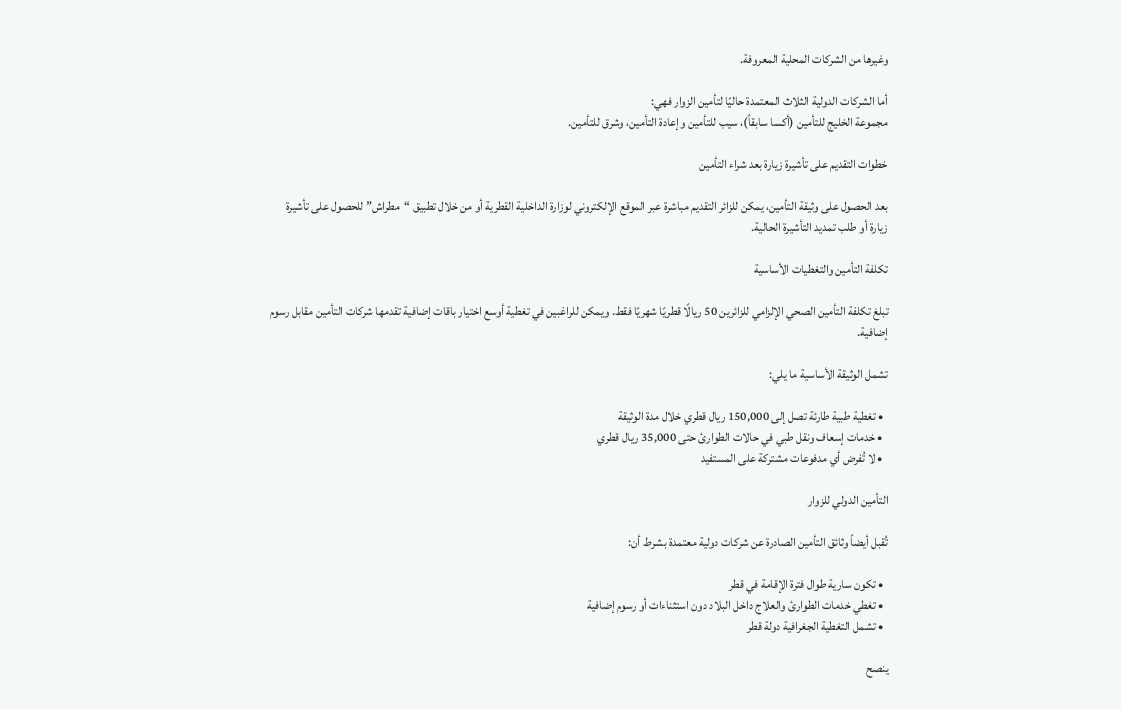وغيرها من الشركات المحلية المعروفة.

أما الشركات الدولية الثلاث المعتمدة حاليًا لتأمين الزوار فهي:
مجموعة الخليج للتأمين (أكسا سابقاً)، سيب للتأمين وإعادة التأمين، وشرق للتأمين.

خطوات التقديم على تأشيرة زيارة بعد شراء التأمين

بعد الحصول على وثيقة التأمين، يمكن للزائر التقديم مباشرة عبر الموقع الإلكتروني لوزارة الداخلية القطرية أو من خلال تطبيق “مطراش” للحصول على تأشيرة زيارة أو طلب تمديد التأشيرة الحالية.

تكلفة التأمين والتغطيات الأساسية

تبلغ تكلفة التأمين الصحي الإلزامي للزائرين 50 ريالًا قطريًا شهريًا فقط. ويمكن للراغبين في تغطية أوسع اختيار باقات إضافية تقدمها شركات التأمين مقابل رسوم إضافية.

تشمل الوثيقة الأساسية ما يلي:

  • تغطية طبية طارئة تصل إلى 150,000 ريال قطري خلال مدة الوثيقة
  • خدمات إسعاف ونقل طبي في حالات الطوارئ حتى 35,000 ريال قطري
  • لا تُفرض أي مدفوعات مشتركة على المستفيد

التأمين الدولي للزوار

تُقبل أيضاً وثائق التأمين الصادرة عن شركات دولية معتمدة بشرط أن:

  • تكون سارية طوال فترة الإقامة في قطر
  • تغطي خدمات الطوارئ والعلاج داخل البلاد دون استثناءات أو رسوم إضافية
  • تشمل التغطية الجغرافية دولة قطر

ينصح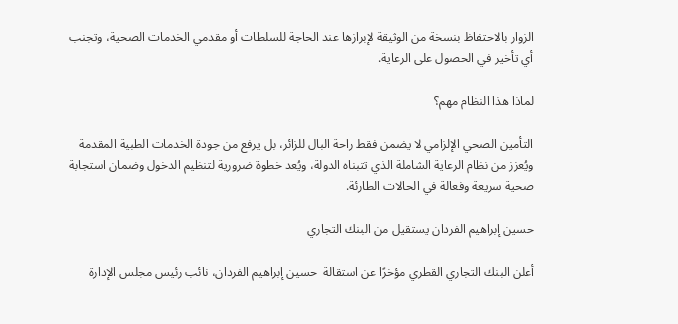الزوار بالاحتفاظ بنسخة من الوثيقة لإبرازها عند الحاجة للسلطات أو مقدمي الخدمات الصحية، وتجنب أي تأخير في الحصول على الرعاية.

لماذا هذا النظام مهم؟

التأمين الصحي الإلزامي لا يضمن فقط راحة البال للزائر، بل يرفع من جودة الخدمات الطبية المقدمة ويُعزز من نظام الرعاية الشاملة الذي تتبناه الدولة، ويُعد خطوة ضرورية لتنظيم الدخول وضمان استجابة صحية سريعة وفعالة في الحالات الطارئة.

حسين إبراهيم الفردان يستقيل من البنك التجاري

أعلن البنك التجاري القطري مؤخرًا عن استقالة  حسين إبراهيم الفردان، نائب رئيس مجلس الإدارة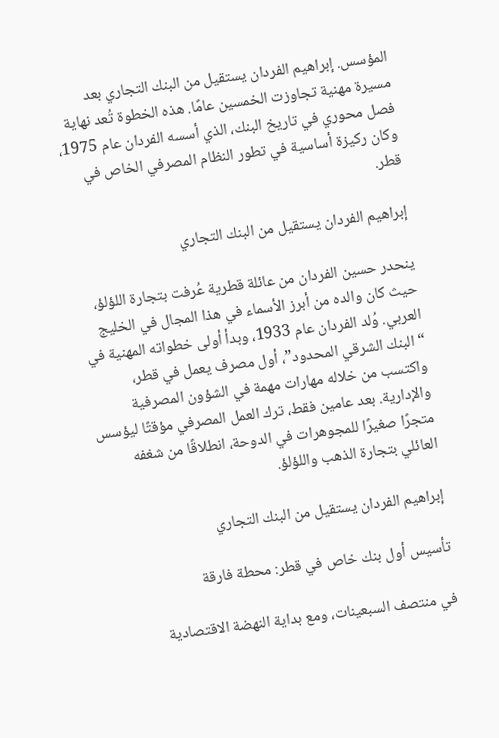المؤسس. إبراهيم الفردان يستقيل من البنك التجاري بعد مسيرة مهنية تجاوزت الخمسين عامًا. هذه الخطوة تُعد نهاية فصل محوري في تاريخ البنك، الذي أسسه الفردان عام 1975، وكان ركيزة أساسية في تطور النظام المصرفي الخاص في قطر.

إبراهيم الفردان يستقيل من البنك التجاري

ينحدر حسين الفردان من عائلة قطرية عُرفت بتجارة اللؤلؤ، حيث كان والده من أبرز الأسماء في هذا المجال في الخليج العربي. وُلد الفردان عام 1933، وبدأ أولى خطواته المهنية في “البنك الشرقي المحدود”، أول مصرف يعمل في قطر، واكتسب من خلاله مهارات مهمة في الشؤون المصرفية والإدارية. بعد عامين فقط، ترك العمل المصرفي مؤقتًا ليؤسس متجرًا صغيرًا للمجوهرات في الدوحة، انطلاقًا من شغفه العائلي بتجارة الذهب واللؤلؤ.

إبراهيم الفردان يستقيل من البنك التجاري

تأسيس أول بنك خاص في قطر: محطة فارقة

في منتصف السبعينات، ومع بداية النهضة الاقتصادية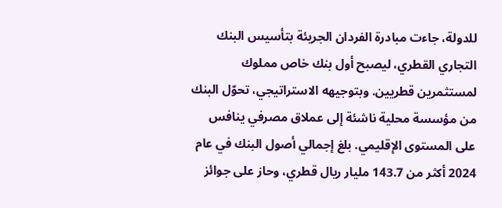للدولة، جاءت مبادرة الفردان الجريئة بتأسيس البنك التجاري القطري، ليصبح أول بنك خاص مملوك لمستثمرين قطريين. وبتوجيهه الاستراتيجي، تحوّل البنك من مؤسسة محلية ناشئة إلى عملاق مصرفي ينافس على المستوى الإقليمي. بلغ إجمالي أصول البنك في عام 2024 أكثر من 143.7 مليار ريال قطري، وحاز على جوائز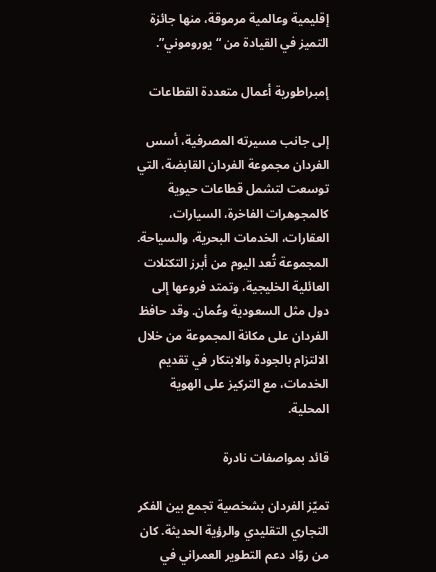إقليمية وعالمية مرموقة، منها جائزة التميز في القيادة من “يوروموني”.

إمبراطورية أعمال متعددة القطاعات

إلى جانب مسيرته المصرفية، أسس الفردان مجموعة الفردان القابضة، التي توسعت لتشمل قطاعات حيوية كالمجوهرات الفاخرة، السيارات، العقارات، الخدمات البحرية، والسياحة. المجموعة تُعد اليوم من أبرز التكتلات العائلية الخليجية، وتمتد فروعها إلى دول مثل السعودية وعُمان. وقد حافظ الفردان على مكانة المجموعة من خلال الالتزام بالجودة والابتكار في تقديم الخدمات، مع التركيز على الهوية المحلية.

قائد بمواصفات نادرة

تميّز الفردان بشخصية تجمع بين الفكر التجاري التقليدي والرؤية الحديثة. كان من روّاد دعم التطوير العمراني في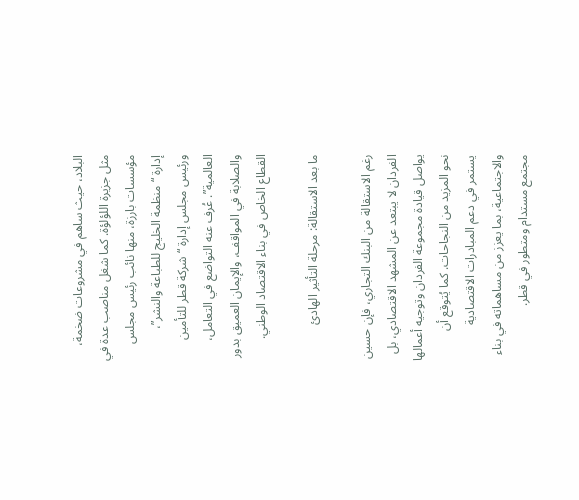البلاد، حيث ساهم في مشروعات ضخمة، مثل جزيرة اللؤلؤة. كما شغل مناصب عدة في مؤسسات بارزة، منها نائب رئيس مجلس إدارة “منظمة الخليج للطباعة والنشر”، ورئيس مجلس إدارة “شركة قطر للتأمين العالمية”. عُرف عنه التواضع في التعامل، والصلابة في المواقف، والإيمان العميق بدور القطاع الخاص في بناء الاقتصاد الوطني.

ما بعد الاستقالة: مرحلة التأثير الهادئ

رغم الاستقالة من البنك التجاري، فإن حسين الفردان لا يبتعد عن المشهد الاقتصادي، بل يواصل قيادة مجموعة الفردان وتوجيه أعمالها نحو المزيد من النجاحات. كما يُتوقع أن يستمر في دعم المبادرات الاقتصادية والاجتماعية، بما يعزز من مساهماته في بناء مجتمع مستدام ومتطور في قطر.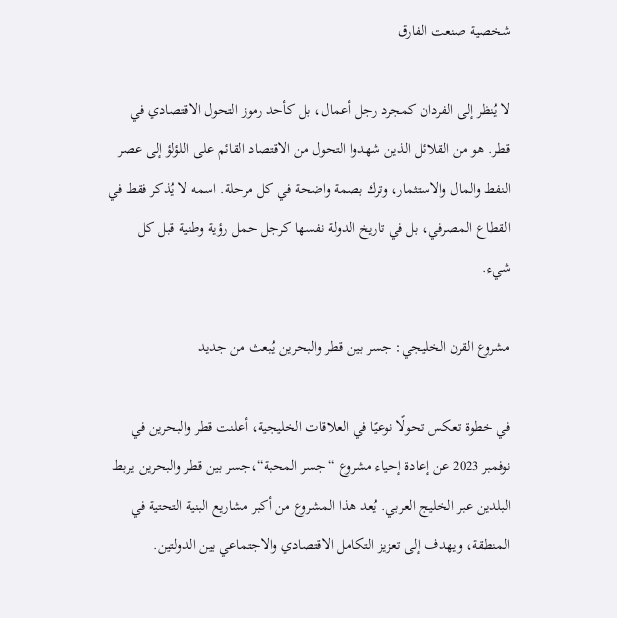شخصية صنعت الفارق

لا يُنظر إلى الفردان كمجرد رجل أعمال، بل كأحد رموز التحول الاقتصادي في قطر. هو من القلائل الذين شهدوا التحول من الاقتصاد القائم على اللؤلؤ إلى عصر النفط والمال والاستثمار، وترك بصمة واضحة في كل مرحلة. اسمه لا يُذكر فقط في القطاع المصرفي، بل في تاريخ الدولة نفسها كرجل حمل رؤية وطنية قبل كل شيء.

مشروع القرن الخليجي: جسر بين قطر والبحرين يُبعث من جديد

في خطوة تعكس تحولًا نوعيًا في العلاقات الخليجية، أعلنت قطر والبحرين في نوفمبر 2023 عن إعادة إحياء مشروع “جسر المحبة“،جسر بين قطر والبحرين يربط البلدين عبر الخليج العربي. يُعد هذا المشروع من أكبر مشاريع البنية التحتية في المنطقة، ويهدف إلى تعزيز التكامل الاقتصادي والاجتماعي بين الدولتين.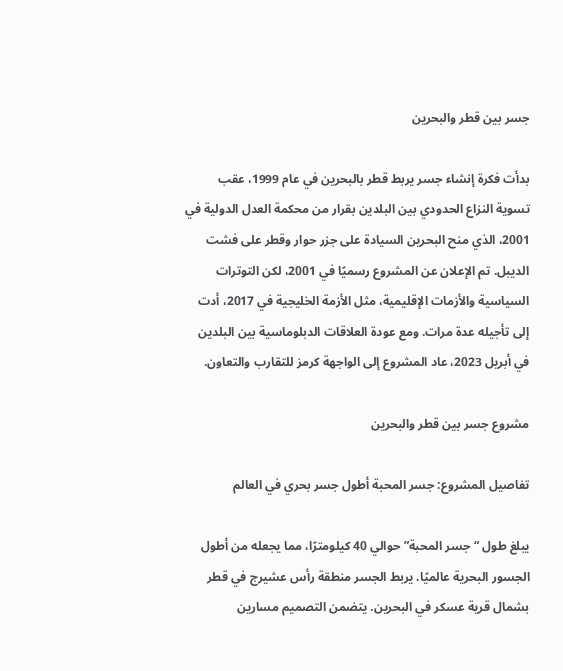جسر بين قطر والبحرين

بدأت فكرة إنشاء جسر يربط قطر بالبحرين في عام 1999، عقب تسوية النزاع الحدودي بين البلدين بقرار من محكمة العدل الدولية في 2001، الذي منح البحرين السيادة على جزر حوار وقطر على فشت الديبل. تم الإعلان عن المشروع رسميًا في 2001، لكن التوترات السياسية والأزمات الإقليمية، مثل الأزمة الخليجية في 2017، أدت إلى تأجيله عدة مرات. ومع عودة العلاقات الدبلوماسية بين البلدين في أبريل 2023، عاد المشروع إلى الواجهة كرمز للتقارب والتعاون.

مشروع جسر بين قطر والبحرين

تفاصيل المشروع: جسر المحبة أطول جسر بحري في العالم

يبلغ طول “جسر المحبة” حوالي 40 كيلومترًا، مما يجعله من أطول الجسور البحرية عالميًا. يربط الجسر منطقة رأس عشيرج في قطر بشمال قرية عسكر في البحرين. يتضمن التصميم مسارين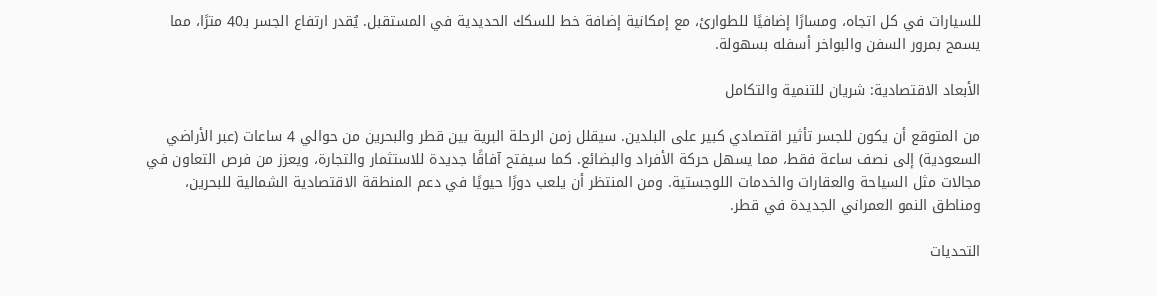للسيارات في كل اتجاه، ومسارًا إضافيًا للطوارئ، مع إمكانية إضافة خط للسكك الحديدية في المستقبل. يُقدر ارتفاع الجسر بـ40 مترًا، مما يسمح بمرور السفن والبواخر أسفله بسهولة.

الأبعاد الاقتصادية: شريان للتنمية والتكامل

من المتوقع أن يكون للجسر تأثير اقتصادي كبير على البلدين. سيقلل زمن الرحلة البرية بين قطر والبحرين من حوالي 4 ساعات (عبر الأراضي السعودية) إلى نصف ساعة فقط، مما يسهل حركة الأفراد والبضائع. كما سيفتح آفاقًا جديدة للاستثمار والتجارة، ويعزز من فرص التعاون في مجالات مثل السياحة والعقارات والخدمات اللوجستية. ومن المنتظر أن يلعب دورًا حيويًا في دعم المنطقة الاقتصادية الشمالية للبحرين، ومناطق النمو العمراني الجديدة في قطر.

التحديات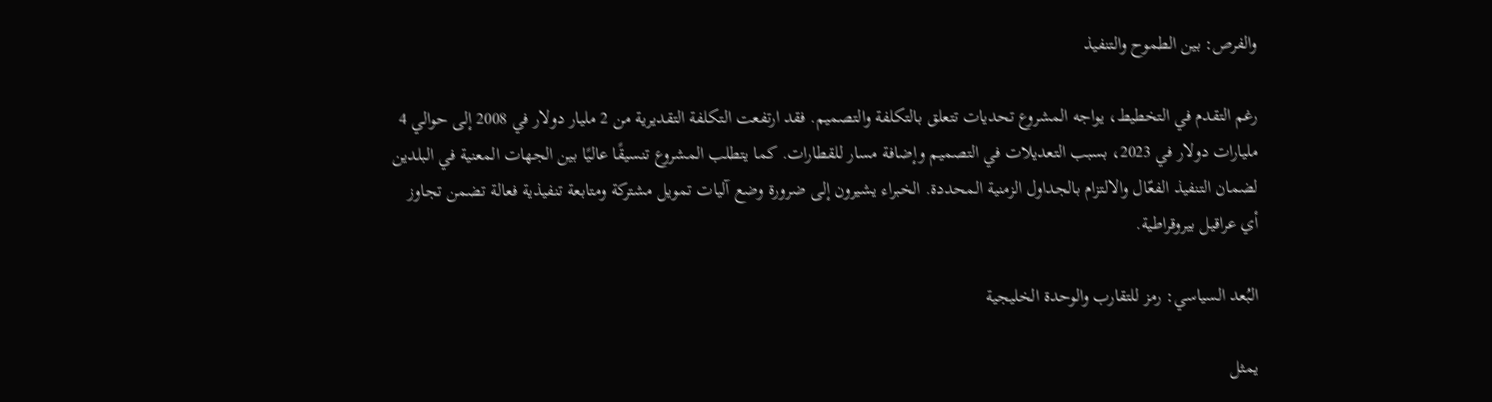والفرص: بين الطموح والتنفيذ

رغم التقدم في التخطيط، يواجه المشروع تحديات تتعلق بالتكلفة والتصميم. فقد ارتفعت التكلفة التقديرية من 2 مليار دولار في 2008 إلى حوالي 4 مليارات دولار في 2023، بسبب التعديلات في التصميم وإضافة مسار للقطارات. كما يتطلب المشروع تنسيقًا عاليًا بين الجهات المعنية في البلدين لضمان التنفيذ الفعّال والالتزام بالجداول الزمنية المحددة. الخبراء يشيرون إلى ضرورة وضع آليات تمويل مشتركة ومتابعة تنفيذية فعالة تضمن تجاوز أي عراقيل بيروقراطية.

البُعد السياسي: رمز للتقارب والوحدة الخليجية

يمثل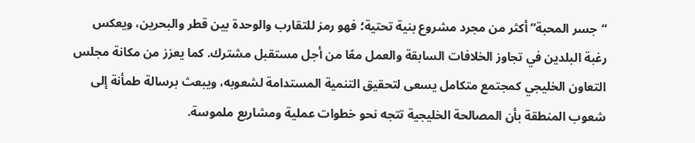“جسر المحبة” أكثر من مجرد مشروع بنية تحتية؛ فهو رمز للتقارب والوحدة بين قطر والبحرين، ويعكس رغبة البلدين في تجاوز الخلافات السابقة والعمل معًا من أجل مستقبل مشترك. كما يعزز من مكانة مجلس التعاون الخليجي كمجتمع متكامل يسعى لتحقيق التنمية المستدامة لشعوبه، ويبعث برسالة طمأنة إلى شعوب المنطقة بأن المصالحة الخليجية تتجه نحو خطوات عملية ومشاريع ملموسة.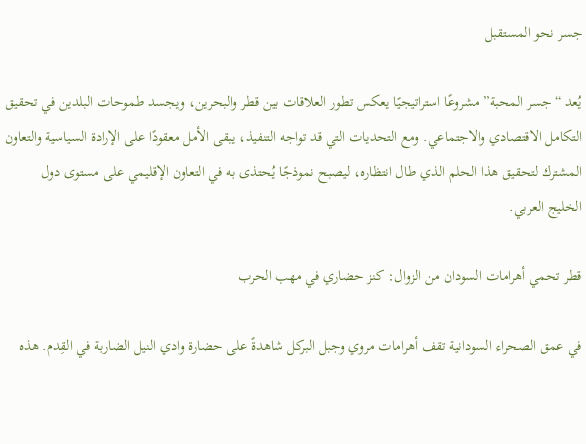جسر نحو المستقبل

يُعد “جسر المحبة” مشروعًا استراتيجيًا يعكس تطور العلاقات بين قطر والبحرين، ويجسد طموحات البلدين في تحقيق التكامل الاقتصادي والاجتماعي. ومع التحديات التي قد تواجه التنفيذ، يبقى الأمل معقودًا على الإرادة السياسية والتعاون المشترك لتحقيق هذا الحلم الذي طال انتظاره، ليصبح نموذجًا يُحتذى به في التعاون الإقليمي على مستوى دول الخليج العربي.

قطر تحمي أهرامات السودان من الزوال: كنز حضاري في مهب الحرب

في عمق الصحراء السودانية تقف أهرامات مروي وجبل البركل شاهدةً على حضارة وادي النيل الضاربة في القِدم. هذه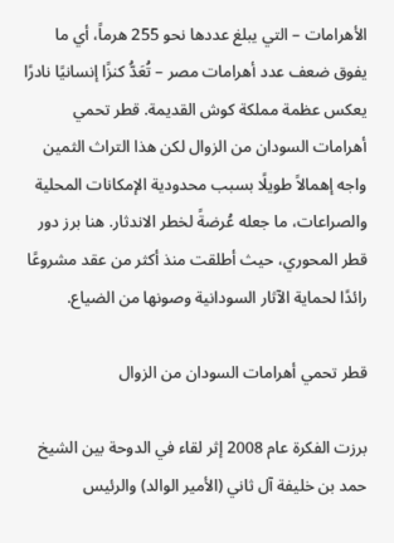الأهرامات – التي يبلغ عددها نحو 255 هرماً، أي ما يفوق ضعف عدد أهرامات مصر – تُعَدُّ كنزًا إنسانيًا نادرًا يعكس عظمة مملكة كوش القديمة. قطر تحمي أهرامات السودان من الزوال لكن هذا التراث الثمين واجه إهمالاً طويلًا بسبب محدودية الإمكانات المحلية والصراعات، ما جعله عُرضةً لخطر الاندثار. هنا برز دور قطر المحوري، حيث أطلقت منذ أكثر من عقد مشروعًا رائدًا لحماية الآثار السودانية وصونها من الضياع.

قطر تحمي أهرامات السودان من الزوال

برزت الفكرة عام 2008 إثر لقاء في الدوحة بين الشيخ حمد بن خليفة آل ثاني (الأمير الوالد) والرئيس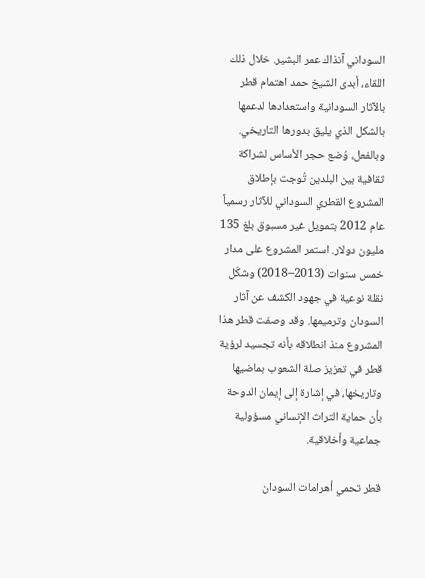السوداني آنذاك عمر البشير. خلال ذلك اللقاء، أبدى الشيخ حمد اهتمام قطر بالآثار السودانية واستعدادها لدعمها بالشكل الذي يليق بدورها التاريخي. وبالفعل، وُضع حجر الأساس لشراكة ثقافية بين البلدين تُوجت بإطلاق المشروع القطري السوداني للآثار رسمياً عام 2012 بتمويل غير مسبوق بلغ 135 مليون دولار. استمر المشروع على مدار خمس سنوات (2013–2018) وشكّل نقلة نوعية في جهود الكشف عن آثار السودان وترميمها. وقد وصفت قطر هذا المشروع منذ انطلاقه بأنه تجسيد لرؤية قطر في تعزيز صلة الشعوب بماضيها وتاريخها، في إشارة إلى إيمان الدوحة بأن حماية التراث الإنساني مسؤولية جماعية وأخلاقية.

قطر تحمي أهرامات السودان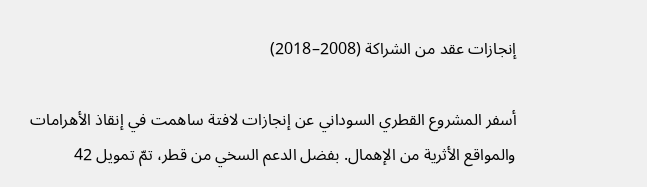إنجازات عقد من الشراكة (2008–2018)

أسفر المشروع القطري السوداني عن إنجازات لافتة ساهمت في إنقاذ الأهرامات والمواقع الأثرية من الإهمال. بفضل الدعم السخي من قطر، تمّ تمويل 42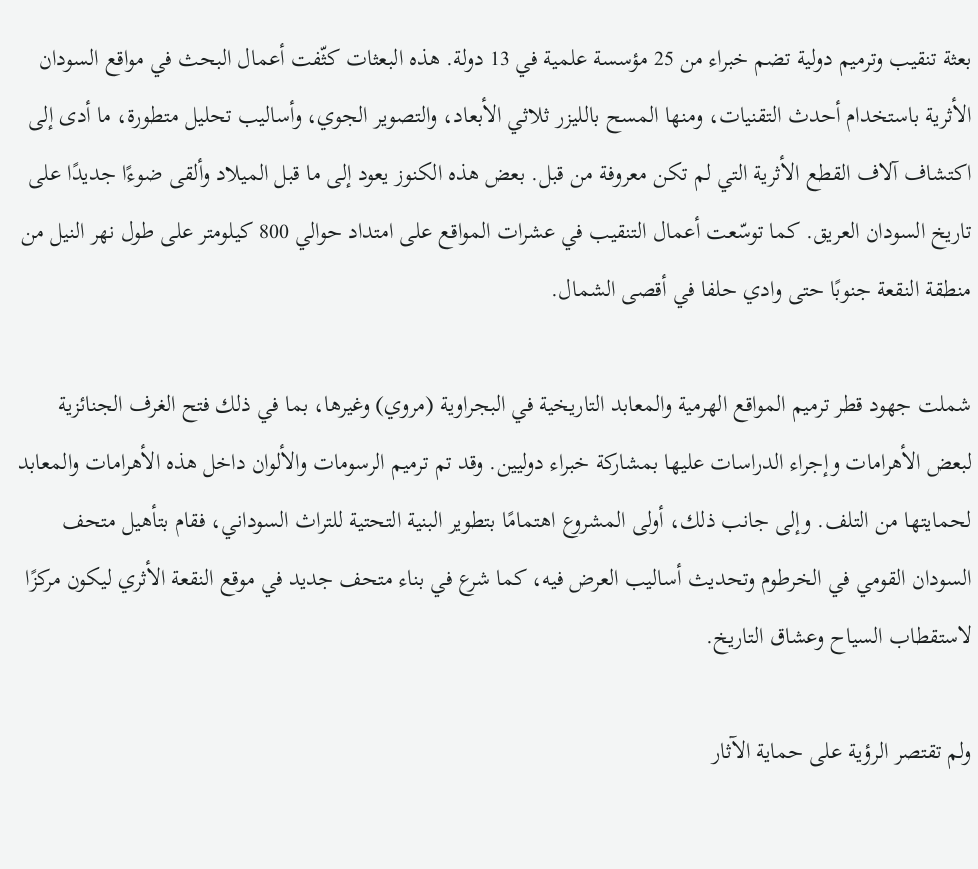بعثة تنقيب وترميم دولية تضم خبراء من 25 مؤسسة علمية في 13 دولة. هذه البعثات كثّفت أعمال البحث في مواقع السودان الأثرية باستخدام أحدث التقنيات، ومنها المسح بالليزر ثلاثي الأبعاد، والتصوير الجوي، وأساليب تحليل متطورة، ما أدى إلى اكتشاف آلاف القطع الأثرية التي لم تكن معروفة من قبل. بعض هذه الكنوز يعود إلى ما قبل الميلاد وألقى ضوءًا جديدًا على تاريخ السودان العريق. كما توسّعت أعمال التنقيب في عشرات المواقع على امتداد حوالي 800 كيلومتر على طول نهر النيل من منطقة النقعة جنوبًا حتى وادي حلفا في أقصى الشمال.

شملت جهود قطر ترميم المواقع الهرمية والمعابد التاريخية في البجراوية (مروي) وغيرها، بما في ذلك فتح الغرف الجنائزية لبعض الأهرامات وإجراء الدراسات عليها بمشاركة خبراء دوليين. وقد تم ترميم الرسومات والألوان داخل هذه الأهرامات والمعابد لحمايتها من التلف. وإلى جانب ذلك، أولى المشروع اهتمامًا بتطوير البنية التحتية للتراث السوداني، فقام بتأهيل متحف السودان القومي في الخرطوم وتحديث أساليب العرض فيه، كما شرع في بناء متحف جديد في موقع النقعة الأثري ليكون مركزًا لاستقطاب السياح وعشاق التاريخ.

ولم تقتصر الرؤية على حماية الآثار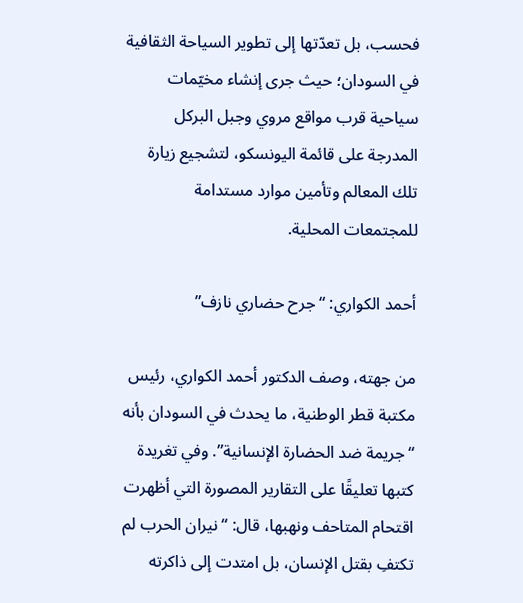فحسب، بل تعدّتها إلى تطوير السياحة الثقافية في السودان؛ حيث جرى إنشاء مخيّمات سياحية قرب مواقع مروي وجبل البركل المدرجة على قائمة اليونسكو، لتشجيع زيارة تلك المعالم وتأمين موارد مستدامة للمجتمعات المحلية.

أحمد الكواري: “جرح حضاري نازف”

من جهته، وصف الدكتور أحمد الكواري، رئيس مكتبة قطر الوطنية، ما يحدث في السودان بأنه “جريمة ضد الحضارة الإنسانية”. وفي تغريدة كتبها تعليقًا على التقارير المصورة التي أظهرت اقتحام المتاحف ونهبها، قال: “نيران الحرب لم تكتفِ بقتل الإنسان، بل امتدت إلى ذاكرته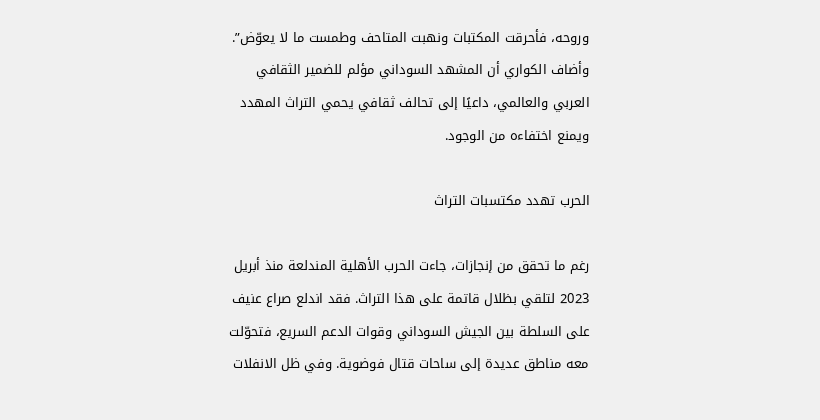وروحه، فأحرقت المكتبات ونهبت المتاحف وطمست ما لا يعوّض”. وأضاف الكواري أن المشهد السوداني مؤلم للضمير الثقافي العربي والعالمي، داعيًا إلى تحالف ثقافي يحمي التراث المهدد ويمنع اختفاءه من الوجود.

الحرب تهدد مكتسبات التراث

رغم ما تحقق من إنجازات، جاءت الحرب الأهلية المندلعة منذ أبريل 2023 لتلقي بظلال قاتمة على هذا التراث. فقد اندلع صراع عنيف على السلطة بين الجيش السوداني وقوات الدعم السريع، فتحوّلت معه مناطق عديدة إلى ساحات قتال فوضوية. وفي ظل الانفلات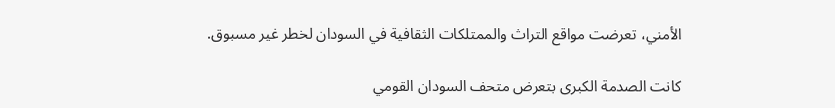الأمني، تعرضت مواقع التراث والممتلكات الثقافية في السودان لخطر غير مسبوق.

كانت الصدمة الكبرى بتعرض متحف السودان القومي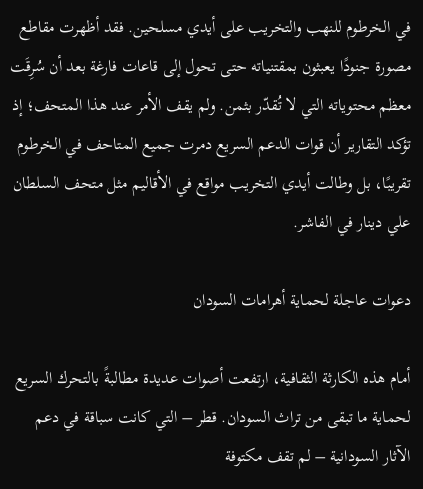في الخرطوم للنهب والتخريب على أيدي مسلحين. فقد أظهرت مقاطع مصورة جنودًا يعبثون بمقتنياته حتى تحول إلى قاعات فارغة بعد أن سُرِقَت معظم محتوياته التي لا تُقدّر بثمن. ولم يقف الأمر عند هذا المتحف؛ إذ تؤكد التقارير أن قوات الدعم السريع دمرت جميع المتاحف في الخرطوم تقريبًا، بل وطالت أيدي التخريب مواقع في الأقاليم مثل متحف السلطان علي دينار في الفاشر.

دعوات عاجلة لحماية أهرامات السودان

أمام هذه الكارثة الثقافية، ارتفعت أصوات عديدة مطالبةً بالتحرك السريع لحماية ما تبقى من تراث السودان. قطر – التي كانت سباقة في دعم الآثار السودانية – لم تقف مكتوفة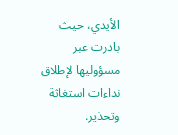الأيدي، حيث بادرت عبر مسؤوليها لإطلاق نداءات استغاثة وتحذير.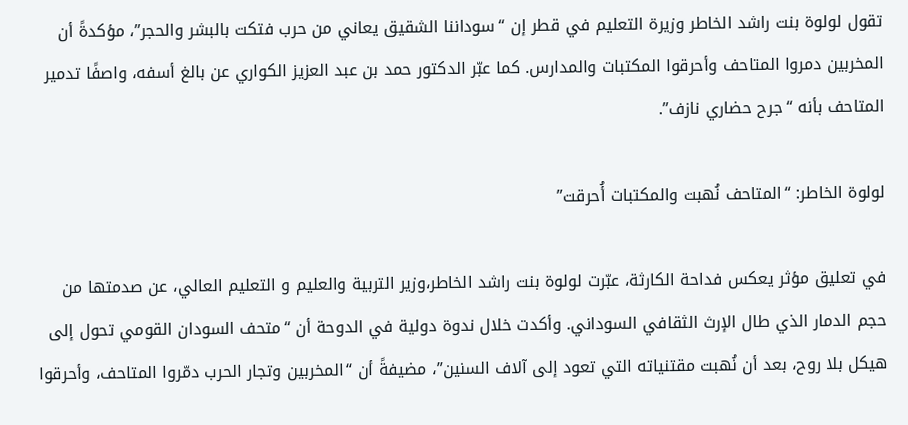تقول لولوة بنت راشد الخاطر وزيرة التعليم في قطر إن “سوداننا الشقيق يعاني من حرب فتكت بالبشر والحجر”، مؤكدةً أن المخربين دمروا المتاحف وأحرقوا المكتبات والمدارس. كما عبّر الدكتور حمد بن عبد العزيز الكواري عن بالغ أسفه، واصفًا تدمير المتاحف بأنه “جرح حضاري نازف”.

لولوة الخاطر: “المتاحف نُهبت والمكتبات أُحرقت”

في تعليق مؤثر يعكس فداحة الكارثة، عبّرت لولوة بنت راشد الخاطر،وزير التربية والعليم و التعليم العالي، عن صدمتها من حجم الدمار الذي طال الإرث الثقافي السوداني. وأكدت خلال ندوة دولية في الدوحة أن “متحف السودان القومي تحول إلى هيكل بلا روح، بعد أن نُهبت مقتنياته التي تعود إلى آلاف السنين”، مضيفةً أن “المخربين وتجار الحرب دمّروا المتاحف، وأحرقوا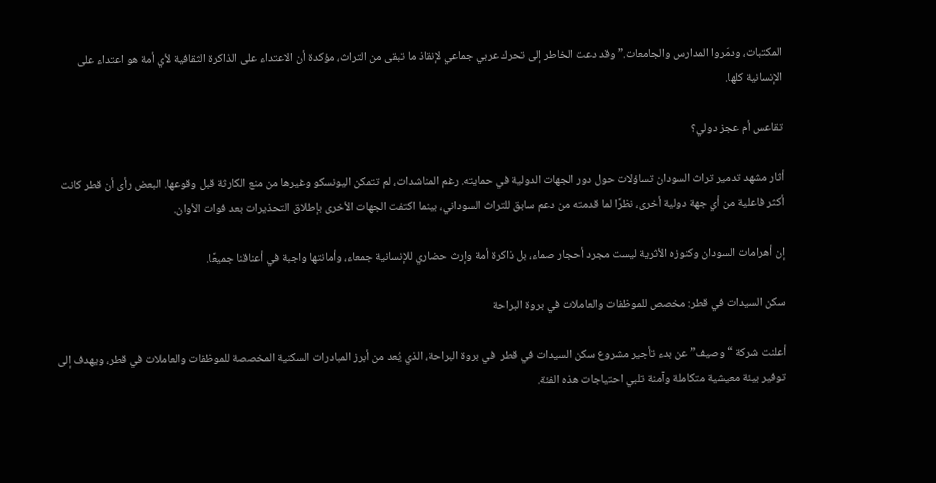المكتبات، ودمّروا المدارس والجامعات.” وقد دعت الخاطر إلى تحرك عربي جماعي لإنقاذ ما تبقى من التراث، مؤكدة أن الاعتداء على الذاكرة الثقافية لأي أمة هو اعتداء على الإنسانية كلها.

تقاعس أم عجز دولي؟

أثار مشهد تدمير تراث السودان تساؤلات حول دور الجهات الدولية في حمايته. رغم المناشدات، لم تتمكن اليونسكو وغيرها من منع الكارثة قبل وقوعها. البعض رأى أن قطر كانت أكثر فاعلية من أي جهة دولية أخرى، نظرًا لما قدمته من دعم سابق للتراث السوداني، بينما اكتفت الجهات الأخرى بإطلاق التحذيرات بعد فوات الأوان.

إن أهرامات السودان وكنوزه الأثرية ليست مجرد أحجار صماء، بل ذاكرة أمة وإرث حضاري للإنسانية جمعاء، وأمانتها واجبة في أعناقنا جميعًا.

سكن السيدات في قطر: مخصص للموظفات والعاملات في بروة البراحة

أعلنت شركة “وصيف” عن بدء تأجير مشروع سكن السيدات في قطر  في بروة البراحة، الذي يُعد من أبرز المبادرات السكنية المخصصة للموظفات والعاملات في قطر، ويهدف إلى توفير بيئة معيشية متكاملة وآمنة تلبي احتياجات هذه الفئة.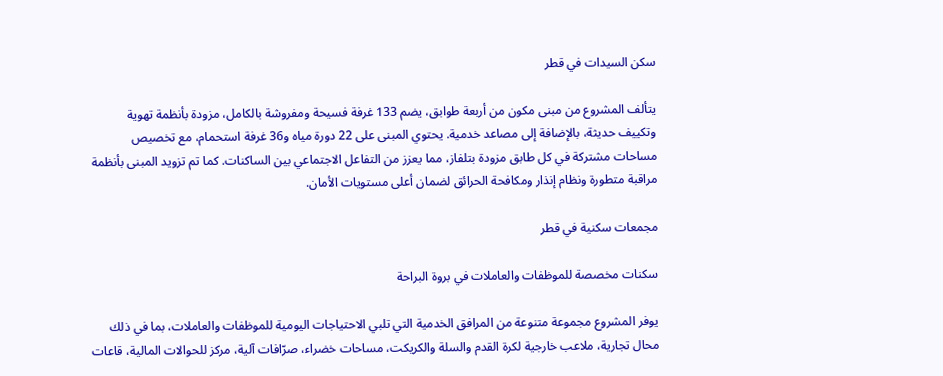سكن السيدات في قطر

يتألف المشروع من مبنى مكون من أربعة طوابق، يضم 133 غرفة فسيحة ومفروشة بالكامل، مزودة بأنظمة تهوية وتكييف حديثة، بالإضافة إلى مصاعد خدمية. يحتوي المبنى على 22 دورة مياه و36 غرفة استحمام، مع تخصيص مساحات مشتركة في كل طابق مزودة بتلفاز، مما يعزز من التفاعل الاجتماعي بين الساكنات. كما تم تزويد المبنى بأنظمة مراقبة متطورة ونظام إنذار ومكافحة الحرائق لضمان أعلى مستويات الأمان.

مجمعات سكنية في قطر

سكنات مخصصة للموظفات والعاملات في بروة البراحة

يوفر المشروع مجموعة متنوعة من المرافق الخدمية التي تلبي الاحتياجات اليومية للموظفات والعاملات، بما في ذلك محال تجارية، ملاعب خارجية لكرة القدم والسلة والكريكت، مساحات خضراء، صرّافات آلية، مركز للحوالات المالية، قاعات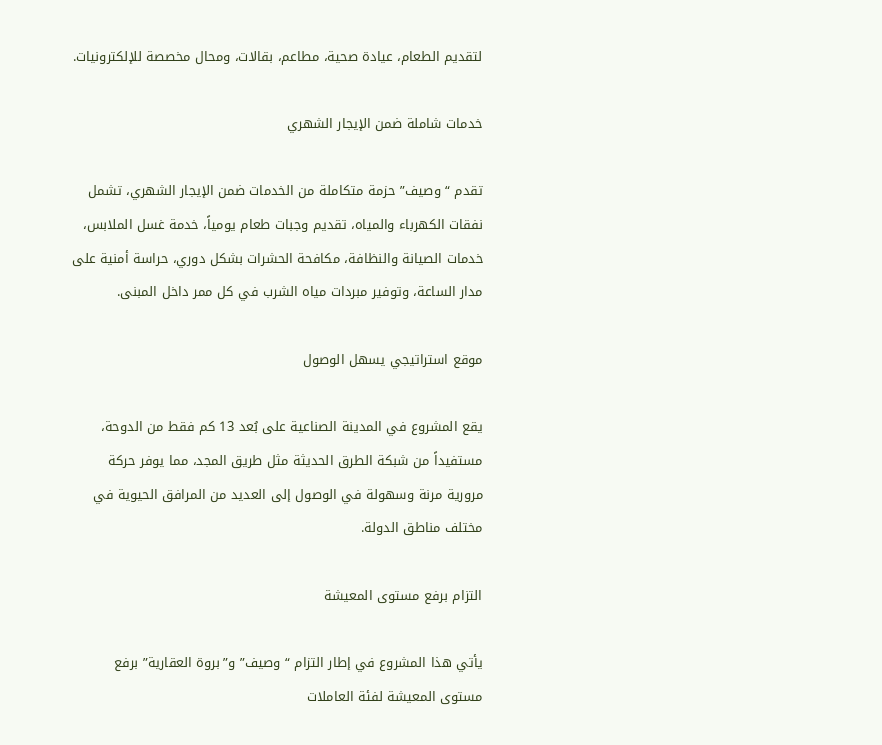لتقديم الطعام، عيادة صحية، مطاعم، بقالات، ومحال مخصصة للإلكترونيات.

خدمات شاملة ضمن الإيجار الشهري

تقدم “وصيف” حزمة متكاملة من الخدمات ضمن الإيجار الشهري، تشمل نفقات الكهرباء والمياه، تقديم وجبات طعام يومياً، خدمة غسل الملابس، خدمات الصيانة والنظافة، مكافحة الحشرات بشكل دوري، حراسة أمنية على مدار الساعة، وتوفير مبردات مياه الشرب في كل ممر داخل المبنى.

موقع استراتيجي يسهل الوصول

يقع المشروع في المدينة الصناعية على بُعد 13 كم فقط من الدوحة، مستفيداً من شبكة الطرق الحديثة مثل طريق المجد، مما يوفر حركة مرورية مرنة وسهولة في الوصول إلى العديد من المرافق الحيوية في مختلف مناطق الدولة.

التزام برفع مستوى المعيشة

يأتي هذا المشروع في إطار التزام “وصيف” و”بروة العقارية” برفع مستوى المعيشة لفئة العاملات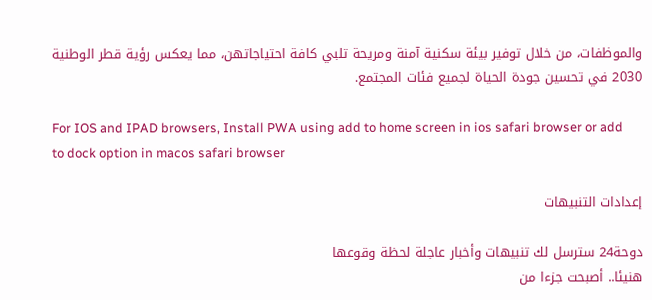والموظفات، من خلال توفير بيئة سكنية آمنة ومريحة تلبي كافة احتياجاتهن، مما يعكس رؤية قطر الوطنية 2030 في تحسين جودة الحياة لجميع فئات المجتمع.

For IOS and IPAD browsers, Install PWA using add to home screen in ios safari browser or add to dock option in macos safari browser

إعدادات التنبيهات

دوحة24 سترسل لك تنبيهات وأخبار عاجلة لحظة وقوعها
هنيئا.. أصبحت جزءا من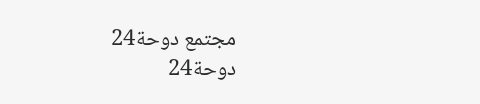مجتمع دوحة24
دوحة24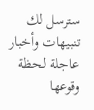سترسل لك تنبيهات وأخبار عاجلة لحظة وقوعها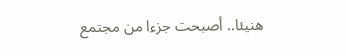هنيئا.. أصبحت جزءا من مجتمع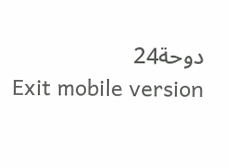دوحة24
Exit mobile version